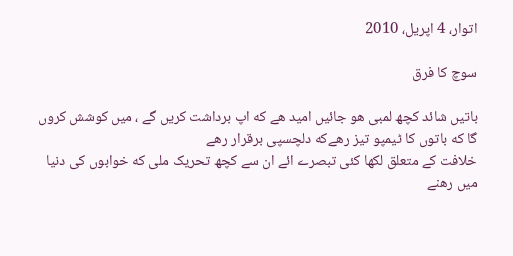اتوار، 4 اپریل، 2010

سوچ کا فرق

باتیں شائد کچھ لمبی هو جائیں امید هے که اپ برداشت کریں گے ، میں کوشش کروں گا که باتوں کا ٹیمپو تیز رهےکه دلچسپی برقرار رهے
خلافت کے متعلق لکھا کئی تبصرے ائے ان سے کچھ تحریک ملی که خوابوں کی دنیا ميں رهنے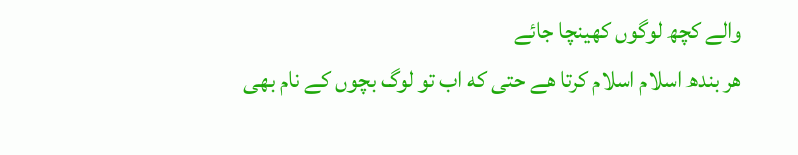والے کچھ لوگوں کھینچا جائے
هر بندھ اسلام اسلام کرتا هے حتی که اب تو لوگ بچوں کے نام بھی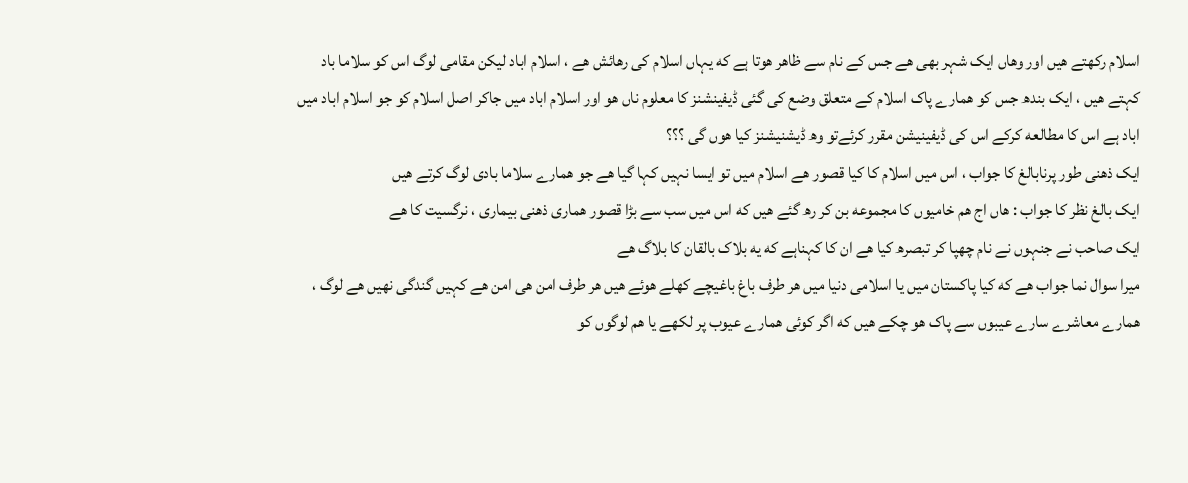اسلام رکھتے هیں اور وھاں ایک شہر بھی هے جس کے نام سے ظاھر هوتا ہے که یہاں اسلام کی رھائش هے ، اسلام اباد لیکن مقامی لوگ اس کو سلاما باد کہتے هیں ، ایک بندھ جس کو همارے پاک اسلام کے متعلق وضع کی گئی ڈیفینشنز کا معلوم ناں هو اور اسلام اباد میں جاکر اصل اسلام کو جو اسلام اباد میں اباد ہے اس کا مطالعه کرکے اس کی ڈیفینیشن مقرر کرئےتو وھ ڈیشنیشنز کیا هوں گی ؟؟؟
ایک ذھنی طور پرنابالغ کا جواب ، اس میں اسلام کا کیا قصور هے اسلام میں تو ایسا نہیں کہا گیا هے جو همارے سلاما بادی لوگ کرتے هیں
ایک بالغ نظر کا جواب : هاں اج هم خامیوں کا مجموعه بن کر رھ گئے هیں که اس میں سب سے بڑا قصور هماری ذھنی بیماری ، نرگسیت کا هے
ایک صاحب نے جنہوں نے نام چھپا کر تبصرھ کیا هے ان کا کہناہے که یه بلاک بالقان کا بلاگ هے
میرا سوال نما جواب هے که کیا پاکستان ميں یا اسلامی دنیا میں هر طرف باغ باغیچے کھلے هوئے هیں هر طرف امن هی امن هے کہیں گندگی نهیں هے لوگ ، همارے معاشرے سارے عیبوں سے پاک هو چکے هیں که اگر کوئی همارے عیوب پر لکھے یا هم لوگوں کو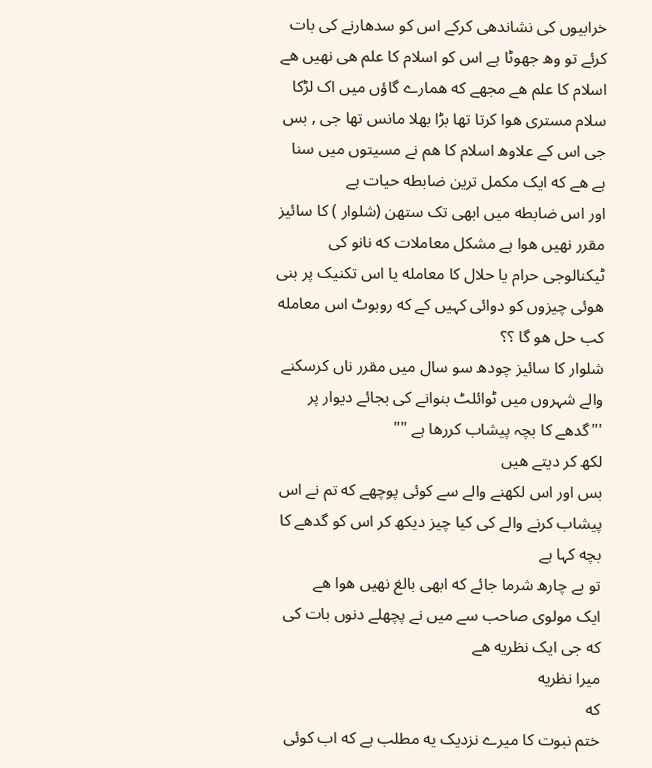خرابیوں کی نشاندھی کرکے اس کو سدھارنے کی بات کرئے تو وھ جھوٹا ہے اس کو اسلام کا علم هی نهیں هے
اسلام کا علم هے مجھے که همارے گاؤں میں اک لڑکا سلام مستری هوا کرتا تھا بڑا بھلا مانس تھا جی , بس جی اس کے علاوھ اسلام کا هم نے مسیتوں میں سنا ہے هے که ایک مکمل ترین ضابطه حیات ہے
اور اس ضابطه میں ابھی تک ستھن (شلوار ) کا سائیز مقرر نهیں هوا ہے مشکل معاملات که نانو کی ٹیکنالوجی حرام یا حلال کا معامله یا اس تکنیک پر بنی هوئی چیزوں کو دوائی کہیں کے که روبوٹ اس معامله کب حل هو گا ؟؟
شلوار کا سائیز چودھ سو سال میں مقرر ناں کرسکنے والے شہروں میں ٹوائلٹ بنوانے کی بجائے دیوار پر
'"گدھے کا بچہ پیشاب کررها ہے ""
لکھ کر دیتے هیں
بس اور اس لکھنے والے سے کوئی پوچھے که تم نے اس پیشاب کرنے والے کی کیا چیز دیکھ کر اس کو گدھے کا بچه کہا ہے
تو بے چارھ شرما جائے که ابھی بالغ نهیں هوا هے
ایک مولوی صاحب سے میں نے پچھلے دنوں بات کی که جی ایک نظریه هے
میرا نظریه
که
ختم نبوت کا میرے نزدیک یه مطلب ہے که اب کوئی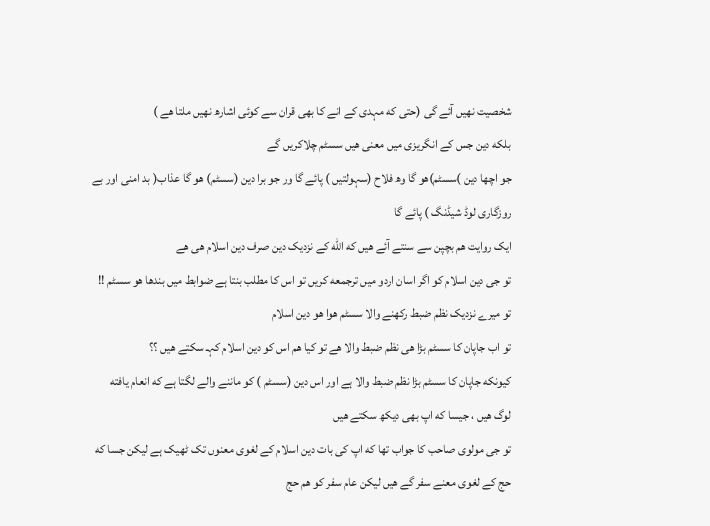شخصیت نهیں آئے گی (حتی که مہدی کے انے کا بھی قران سے کوئی اشارھ نهیں ملتا هے )
بلکه دین جس کے انگریزی میں معنی هیں سسٹم چلاکریں گے
جو اچھا دین )سسٹم)هو گا وھ فلاح (سہولتیں ) پائے گا ور جو برا دین (سسٹم) هو گا عذاب( بد امنی اور بے روزگاری لوڈ شیڈنگ ) پائے گا
ایک روایت هم بچپن سے سنتے آئے هیں که اللّه کے نزدیک دین صرف دین اسلام هی هے
تو جی دین اسلام کو اگر اسان اردو میں ترجمعه کریں تو اس کا مطلب بنتا ہے ضوابط میں بندھا هو سسٹم !!
تو میرے نزدیک نظم ضبط رکھنے والا سسٹم هوا هو دین اسلام
تو اب جاپان کا سسٹم بڑا هی نظم ضبط والا هے تو کیا هم اس کو دین اسلام کہـ سکتے هیں ؟؟
کیونکه جاپان کا سسٹم بڑا نظم ضبط والا ہے اور اس دین (سسٹم ) کو ماننے والے لگتا ہے که انعام یافته لوگ هیں ، جیسا که اپ بھی دیکھ سکتے هیں
تو جی مولوی صاحب کا جواب تھا که اپ کی بات دین اسلام کے لغوی معنوں تک ٹھیک ہے لیکن جسا که حج کے لغوی معنے سفر گے هیں لیکن عام سفر کو هم حج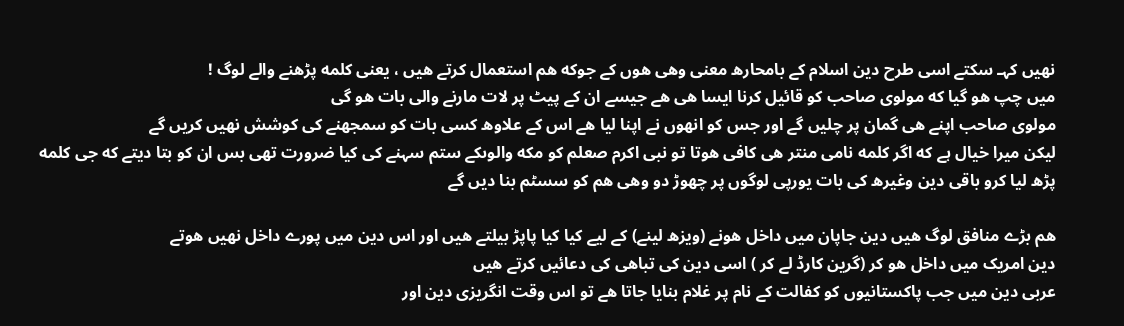نهیں کہـ سکتے اسی طرح دین اسلام کے بامحارھ معنی وھی هوں کے جوکه هم استعمال کرتے هیں ، یعنی کلمه پڑھنے والے لوگ !
میں چپ هو گیا که مولوی صاحب کو قائیل کرنا ایسا هی هے جیسے ان کے پیٹ پر لات مارنے والی بات هو گی
مولوی صاحب اپنے هی گمان پر چلیں گے اور جس کو انهوں نے اپنا لیا هے اس کے علاوھ کسی بات کو سمجھنے کی کوشش نهیں کریں گے
لیکن میرا خیال ہے که اگر کلمه نامی منتر هی کافی هوتا تو نبی اکرم صعلم کو مکه والوںکے ستم سہنے کی کیا ضرورت تھی بس ان کو بتا دیتے که جی کلمه پڑھ لیا کرو باقی دین وغیرھ کی بات یورپی لوگوں پر چھوڑ دو وھی هم کو سسٹم بنا دیں گے

هم بڑے منافق لوگ هیں دین جاپان میں داخل هونے (ویزھ لینے) کے لیے کیا کیا پاپڑ بیلتے هیں اور اس دین میں پورے داخل نهیں هوتے
دین امریک میں داخل هو کر (گرین کارڈ لے کر ) اسی دین کی تباھی کی دعائیں کرتے هیں
عربی دین ميں جب پاکستانیوں کو کفالت کے نام پر غلام بنایا جاتا هے تو اس وقت انگریزی دین اور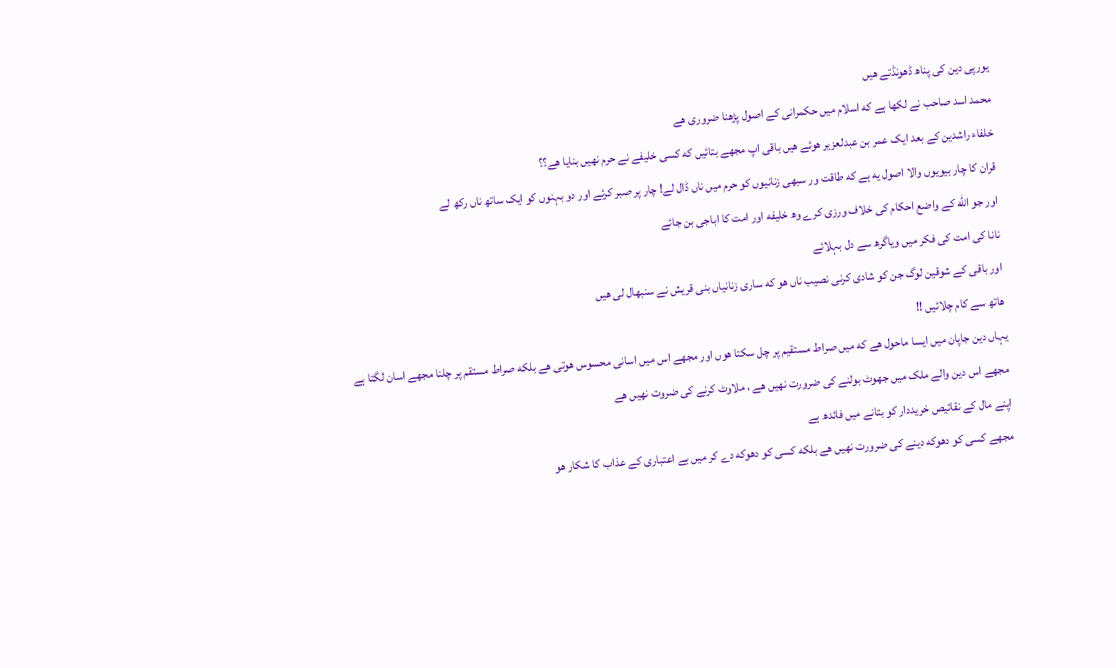یورپی دین کی پناھ ڈھونڈتے هیں
محمد اسد صاحب نے لکھا ہے که اسلام ميں حکمرانی کے اصول پڑھنا ضروری هے
خلفاء راشدین کے بعد ایک عمر بن عبدلعزیر هوئے هیں باقی اپ مجھے بتائیں که کسی خلیفے نے حرم نهیں بنایا هے؟؟
قران کا چار بیویوں والا اصول یه ہے که طاقت ور سبھی زنانیوں کو حرم میں ناں ڈال لے! چار پر صبر کرئے اور دو بہنوں کو ایک ساتھ ناں رکھ لے
اور جو اللّه کے واضع احکام کی خلاف ورزی کرے وھ خلیفه اور امت کا اباجی بن جائے
نانا کی امت کی فکر ميں ویاگرھ سے دل بہلائے
اور باقی کے شوقین لوگ جن کو شادی کرنی نصیب ناں هو که ساری زنانیاں بنی قریش نے سنبھال لی هیں
ھاتھ سے کام چلائیں !!
یہاں دین جاپان ميں ایسا ماحول هے که میں صراط مستقیم پر چل سکتا هوں اور مجھے اس میں اسانی محسوس هوتی هے بلکه صراط مستقم پر چلنا مجھے اسان لگتا ہے
مجھے اس دین والے ملک میں جھوٹ بولنے کی ضرورت نهیں هے ، ملاوٹ کرنے کی ضروت نهیں هے
اپنے مال کے نقائیص خریددار کو بتانے ميں فائدھ ہے
مجھے کسی کو دھوکه دینے کی ضرورت نهیں هے بلکه کسی کو دھوکه دے کر میں بے اعتباری کے عذاب کا شکار هو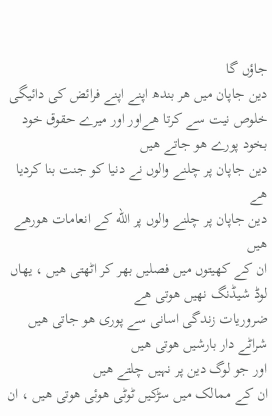جاؤں گا
دین جاپان میں هر بندھ اپنے اپنے فرائض کی دائیگی خلوص نیت سے کرتا هےاور اور میرے حقوق خود بخود پورے هو جاتے هیں
دین جاپان پر چلنے والوں نے دنیا کو جنت بنا کردیا هے
دین جاپان پر چلنے والوں پر اللّه کے انعامات هورهے هیں
ان کے کھیتوں میں فصلیں بھر کر اٹھتی هیں ، یهاں لوڈ شیڈنگ نهیں هوتی هے
ضروریات زندگی اسانی سے پوری هو جاتی هیں
شراٹے دار بارشیں هوتی هیں
اور جو لوگ دین پر نہیں چلتے هیں
ان کے ممالک میں سڑکیں ٹوٹی هوئی هوتی هیں ، ان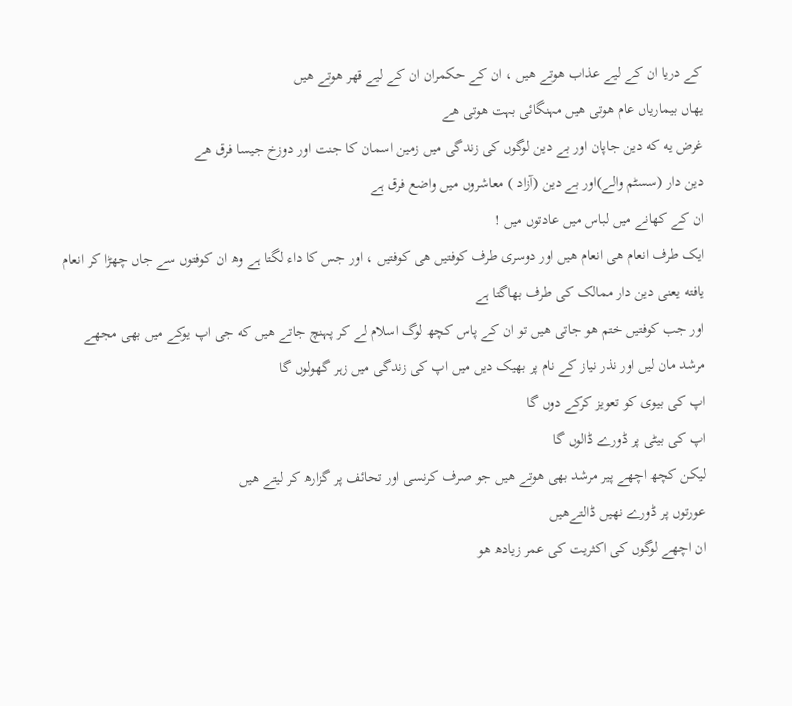کے دریا ان کے لیے عذاب هوتے هیں ، ان کے حکمران ان کے لیے قهر هوتے هیں
یهاں بیماریاں عام هوتی هیں مہنگائی بہت هوتی هے
غرض یه که دین جاپان اور بے دین لوگوں کی زندگی ميں زمین اسمان کا جنت اور دوزخ جیسا فرق هے
دین دار (سسٹم والے)اور بے دین (آزاد ) معاشروں میں واضع فرق ہے
ان کے کھانے میں لباس ميں عادتوں ميں !
ایک طرف انعام هی انعام هیں اور دوسری طرف کوفتیں هی کوفتیں ، اور جس کا داء لگتا ہے وھ ان کوفتوں سے جاں چھڑا کر انعام یافته یعنی دین دار ممالک کی طرف بھاگتا ہے
اور جب کوفتیں ختم هو جاتی هیں تو ان کے پاس کچھ لوگ اسلام لے کر پہنچ جاتے هیں که جی اپ یوکے ميں بھی مجھے مرشد مان لیں اور نذر نیاز کے نام پر بھیک دیں میں اپ کی زندگی میں زہر گھولوں گا
اپ کی بیوی کو تعویز کرکے دوں گا
اپ کی بیٹی پر ڈورے ڈالوں گا
لیکن کچھ اچھے پیر مرشد بھی هوتے هیں جو صرف کرنسی اور تحائف پر گزارھ کر لیتے هیں
عورتوں پر ڈورے نهیں ڈالتےهیں
ان اچھے لوگوں کی اکثریت کی عمر زیادھ هو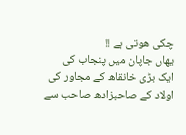چکی هوتی ہے !!
یهاں جاپان ميں پنجاب کی ایک بڑی خانقاھ کے مجاور کی اولاد کے صاحبزادھ صاحب سے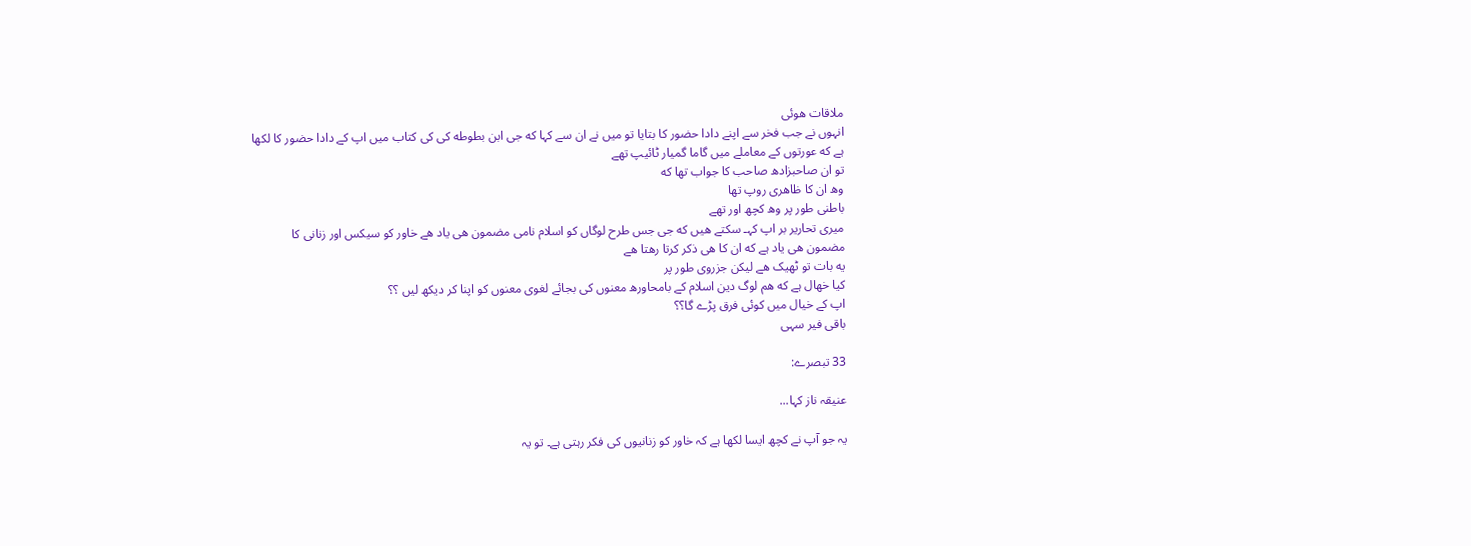ملاقات هوئی
انہوں نے جب فخر سے اپنے دادا حضور کا بتایا تو میں نے ان سے کہا که جی ابن بطوطه کی کی کتاب میں اپ کے دادا حضور کا لکھا ہے که عورتوں کے معاملے میں گاما گمیار ٹائیپ تھے
تو ان صاحبزادھ صاحب کا جواب تھا که
وھ ان کا ظاھری روپ تھا
باطنی طور پر وھ کچھ اور تھے
میری تحاریر بر اپ کہـ سکتے هیں که جی جس طرح لوگاں کو اسلام نامی مضمون هی یاد هے خاور کو سیکس اور زنانی کا مضمون هی یاد ہے که ان کا هی ذکر کرتا رھتا هے
یه بات تو ٹھیک هے لیکن جزروی طور پر
کیا خهال ہے که هم لوگ دین اسلام کے بامحاورھ معنوں کی بجائے لغوی معنوں کو اپنا کر دیکھ لیں ؟؟
اپ کے خیال ميں کوئی فرق پڑے گا؟؟
باقی فیر سہی

33 تبصرے:

عنیقہ ناز کہا...

یہ جو آپ نے کچھ ایسا لکھا ہے کہ خاور کو زنانیوں کی فکر رہتی ہے۔ تو یہ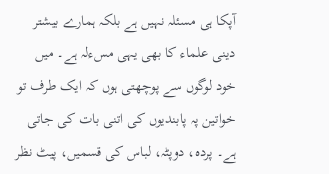آپکا ہی مسئلہ نہیں ہے بلکہ ہمارے بیشتر دینی علماء کا بھی یہی مسءلہ ہے۔ میں خود لوگوں سے پوچھتی ہوں کہ ایک طرف تو خواتین پہ پابندیوں کی اتنی بات کی جاتی ہے۔ پردہ، دوپٹہ، لباس کی قسمیں، پیٹ نظر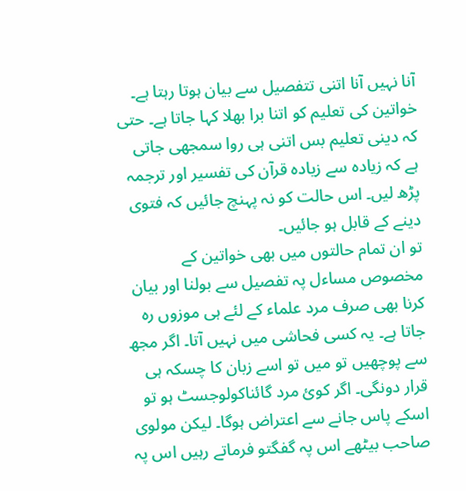آنا نہیں آنا اتنی تتفصیل سے بیان ہوتا رہتا ہے۔ خواتین کی تعلیم کو اتنا برا بھلا کہا جاتا ہے۔ حتی کہ دینی تعلیم بس اتنی ہی روا سمجھی جاتی ہے کہ زیادہ سے زیادہ قرآن کی تفسیر اور ترجمہ پڑھ لیں۔ اس حالت کو نہ پہنچ جائیں کہ فتوی دینے کے قابل ہو جائیں۔
تو ان تمام حالتوں میں بھی خواتین کے مخصوص مساءل پہ تفصیل سے بولنا اور بیان کرنا بھی صرف مرد علماء کے لئے ہی موزوں رہ جاتا ہے۔ یہ کسی فحاشی میں نہیں آتا۔ اگر مجھ سے پوچھیں تو میں تو اسے زبان کا چسکہ ہی قرار دونگی۔ اگر کوئ مرد گائناکولوجسٹ ہو تو اسکے پاس جانے سے اعتراض ہوگا۔ لیکن مولوی صاحب بیٹھے اس پہ گفگتو فرماتے رہیں اس پہ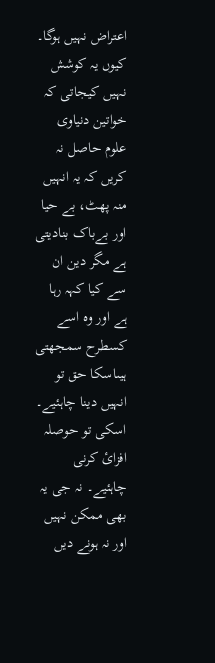اعتراض نہیں ہوگا۔
کیوں یہ کوشش نہیں کیجاتی کہ خواتین دنیاوی علوم حاصل نہ کریں کہ یہ انہیں منہ پھٹ، بے حیا اور بےباک بنادیتی ہے مگر دین ان سے کیا کہہ رہا ہے اور وہ اسے کسطرح سمجھتی ہیںاسکا حق تو انہیں دینا چاہئیے۔ اسکی تو حوصلہ افزائ کرنی چاہئیے۔ نہ جی یہ بھی ممکن نہیں اور نہ ہونے دیں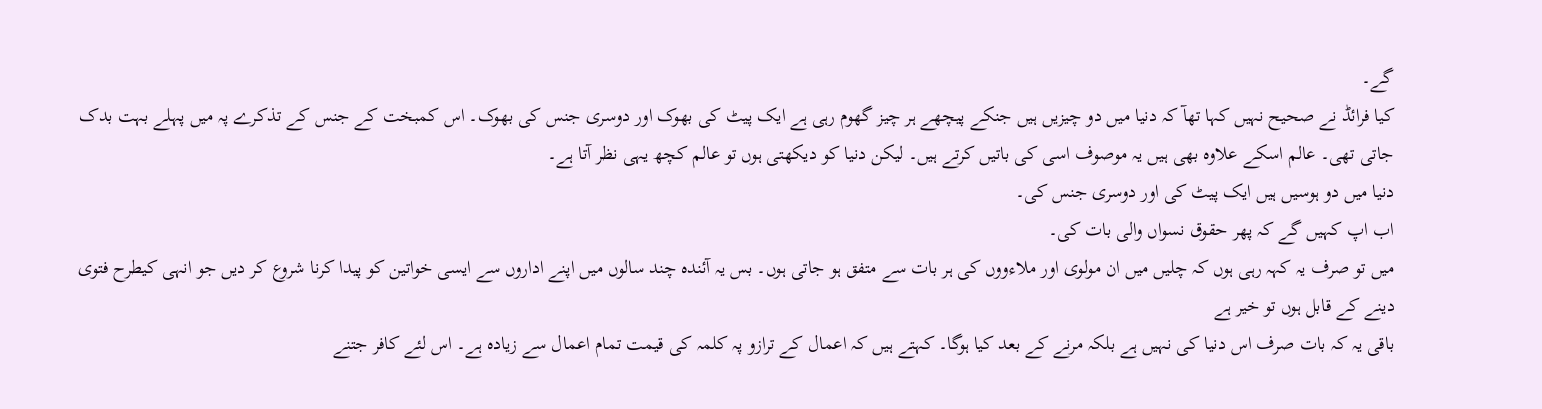گے۔
کیا فرائڈ نے صحیح نہیں کہا تھآ کہ دنیا میں دو چیزیں ہیں جنکے پیچھے ہر چیز گھوم رہی ہے ایک پیٹ کی بھوک اور دوسری جنس کی بھوک۔ اس کمبخت کے جنس کے تذکرے پہ میں پہلے بہت بدک جاتی تھی۔ عالم اسکے علاوہ بھی ہیں یہ موصوف اسی کی باتیں کرتے ہیں۔ لیکن دنیا کو دیکھتی ہوں تو عالم کچھ یہی نظر آتا ہے۔
دنیا میں دو ہوسیں ہیں ایک پیٹ کی اور دوسری جنس کی۔
اب اپ کہیں گے کہ پھر حقوق نسواں والی بات کی۔
میں تو صرف یہ کہہ رہی ہوں کہ چلیں میں ان مولوی اور ملاءووں کی ہر بات سے متفق ہو جاتی ہوں۔ بس یہ آئندہ چند سالوں میں اپنے اداروں سے ایسی خواتین کو پیدا کرنا شروع کر دیں جو انہی کیطرح فتوی دینے کے قابل ہوں تو خیر ہے
باقی یہ کہ بات صرف اس دنیا کی نہیں ہے بلکہ مرنے کے بعد کیا ہوگا۔ کہتے ہیں کہ اعمال کے ترازو پہ کلمہ کی قیمت تمام اعمال سے زیادہ ہے۔ اس لئے کافر جتنے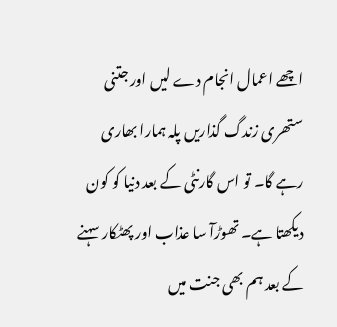اچھے اعمال انجام دے لیں اور جتنی ستھری زندگ گذاریں پلہ ہمارا بھاری رہے گا۔ تو اس گارنٹی کے بعد دنیا کو کون دیکھتا ہے۔ تھوڑآ سا عذاب اور پھٹکار سہنے کے بعد ہم بھی جنت میں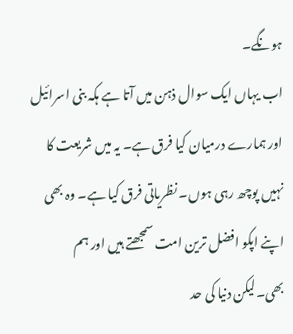ہونگے۔
اب یہاں ایک سوال ذہن میں آتا ہے ہکہ بنی اسرائیل اور ہمارے درمیان کیا فرق ہے۔ یہ میں شریعت کا نہیں پوچھ رہی ہوں۔ نظریاتی فرق کیا ہے۔ وہ بھی اپنے اپکو افضل ترین امت سمجھتے ہیں اور ہم بھی۔لیکن دنیا کی حد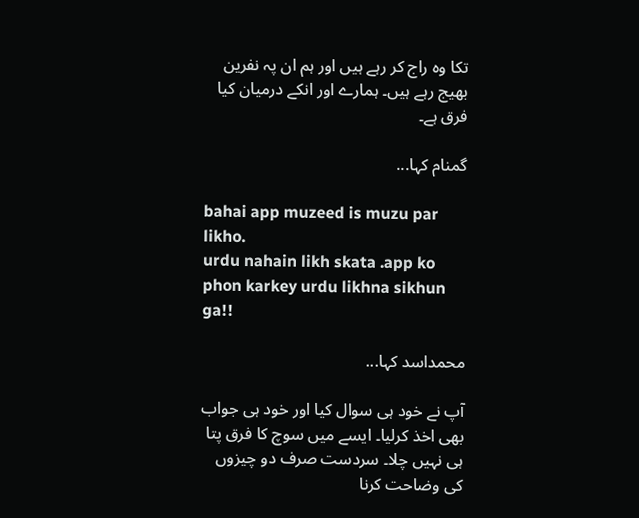تکا وہ راج کر رہے ہیں اور ہم ان پہ نفرین بھیج رہے ہیں۔ ہمارے اور انکے درمیان کیا فرق ہے۔

گمنام کہا...

bahai app muzeed is muzu par likho.
urdu nahain likh skata .app ko phon karkey urdu likhna sikhun ga!!

محمداسد کہا...

آپ نے خود ہی سوال کیا اور خود ہی جواب بھی اخذ کرلیا۔ ایسے میں سوچ کا فرق پتا ہی نہیں چلا۔ سردست صرف دو چیزوں کی وضاحت کرنا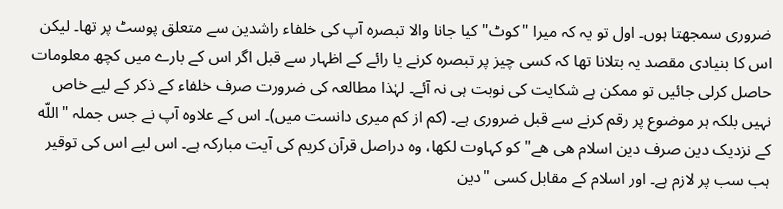ضروری سمجھتا ہوں۔ اول تو یہ کہ میرا "کوٹ" کیا جانا والا تبصرہ آپ کی خلفاء راشدین سے متعلق پوسٹ پر تھا۔ لیکن اس کا بنیادی مقصد یہ بتلانا تھا کہ کسی چیز پر تبصرہ کرنے یا رائے کے اظہار سے قبل اگر اس کے بارے میں کچھ معلومات حاصل کرلی جائیں تو ممکن ہے شکایت کی نوبت ہی نہ آئے۔ لہٰذا مطالعہ کی ضرورت صرف خلفاء کے ذکر کے لیے خاص نہیں بلکہ ہر موضوع پر رقم کرنے سے قبل ضروری ہے۔ (کم از کم میری دانست میں)۔ اس کے علاوہ آپ نے جس جملہ "اللّه کے نزدیک دین صرف دین اسلام هی هے" کو کہاوت لکھا، وہ دراصل قرآن کریم کی آیت مبارکہ ہے۔ اس لیے اس کی توقیر ہب سب پر لازم ہے۔ اور اسلام کے مقابل کسی "دین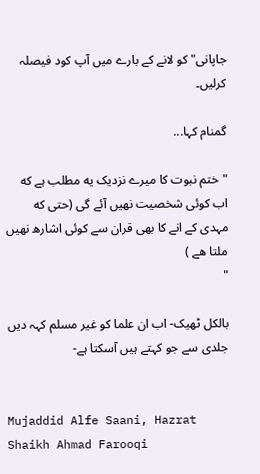جاپانی" کو لانے کے بارے میں آپ کود فیصلہ کرلیں۔

گمنام کہا...

"ختم نبوت کا میرے نزدیک یه مطلب ہے که اب کوئی شخصیت نهیں آئے گی (حتی که مہدی کے انے کا بھی قران سے کوئی اشارھ نهیں ملتا هے )
"

بالکل ٹھيک- اب ان علما کو غير مسلم کہہ ديں جلدی سے جو کہتے ہيں آسکتا ہے-


Mujaddid Alfe Saani, Hazrat Shaikh Ahmad Farooqi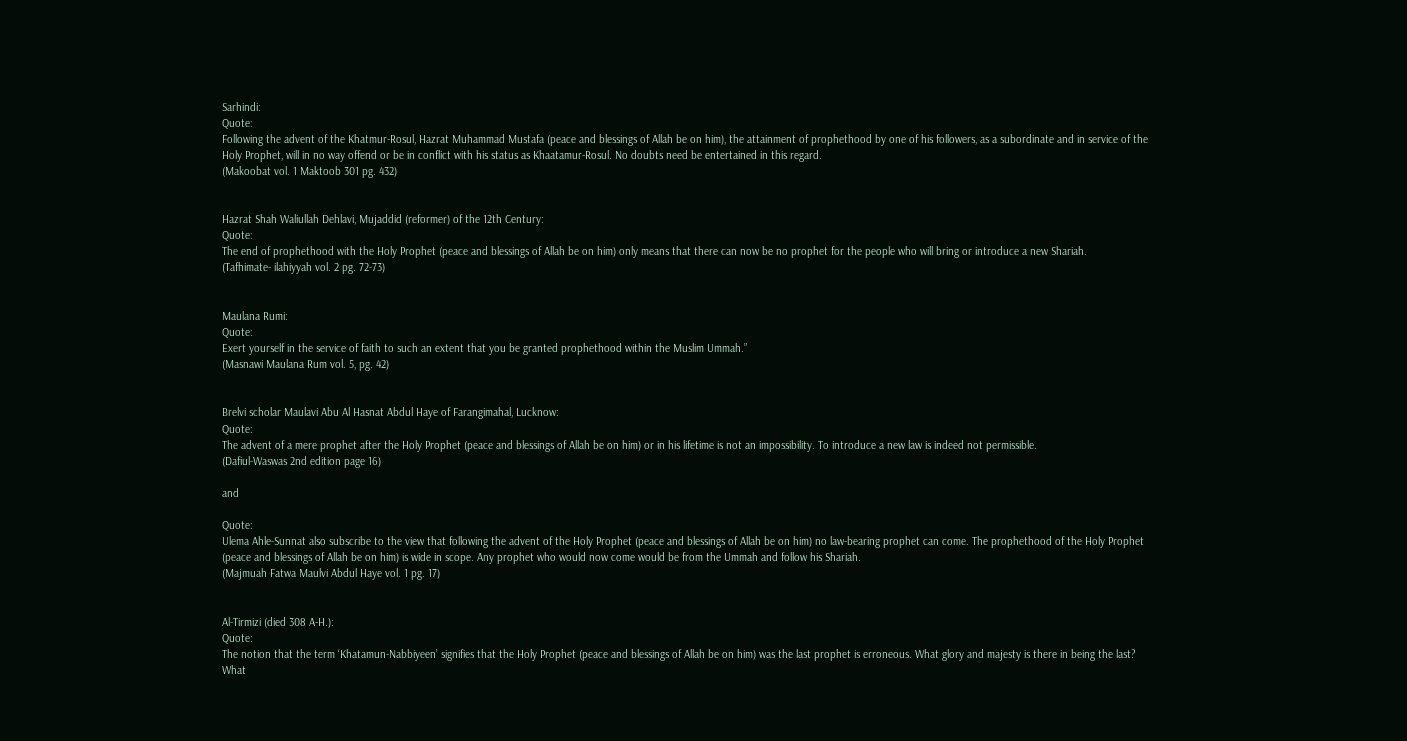Sarhindi:
Quote:
Following the advent of the Khatmur-Rosul, Hazrat Muhammad Mustafa (peace and blessings of Allah be on him), the attainment of prophethood by one of his followers, as a subordinate and in service of the Holy Prophet, will in no way offend or be in conflict with his status as Khaatamur-Rosul. No doubts need be entertained in this regard.
(Makoobat vol. 1 Maktoob 301 pg. 432)


Hazrat Shah Waliullah Dehlavi, Mujaddid (reformer) of the 12th Century:
Quote:
The end of prophethood with the Holy Prophet (peace and blessings of Allah be on him) only means that there can now be no prophet for the people who will bring or introduce a new Shariah.
(Tafhimate- ilahiyyah vol. 2 pg. 72-73)


Maulana Rumi:
Quote:
Exert yourself in the service of faith to such an extent that you be granted prophethood within the Muslim Ummah.”
(Masnawi Maulana Rum vol. 5, pg. 42)


Brelvi scholar Maulavi Abu Al Hasnat Abdul Haye of Farangimahal, Lucknow:
Quote:
The advent of a mere prophet after the Holy Prophet (peace and blessings of Allah be on him) or in his lifetime is not an impossibility. To introduce a new law is indeed not permissible.
(Dafiul-Waswas 2nd edition page 16)

and

Quote:
Ulema Ahle-Sunnat also subscribe to the view that following the advent of the Holy Prophet (peace and blessings of Allah be on him) no law-bearing prophet can come. The prophethood of the Holy Prophet (peace and blessings of Allah be on him) is wide in scope. Any prophet who would now come would be from the Ummah and follow his Shariah.
(Majmuah Fatwa Maulvi Abdul Haye vol. 1 pg. 17)


Al-Tirmizi (died 308 A-H.):
Quote:
The notion that the term ‘Khatamun-Nabbiyeen’ signifies that the Holy Prophet (peace and blessings of Allah be on him) was the last prophet is erroneous. What glory and majesty is there in being the last? What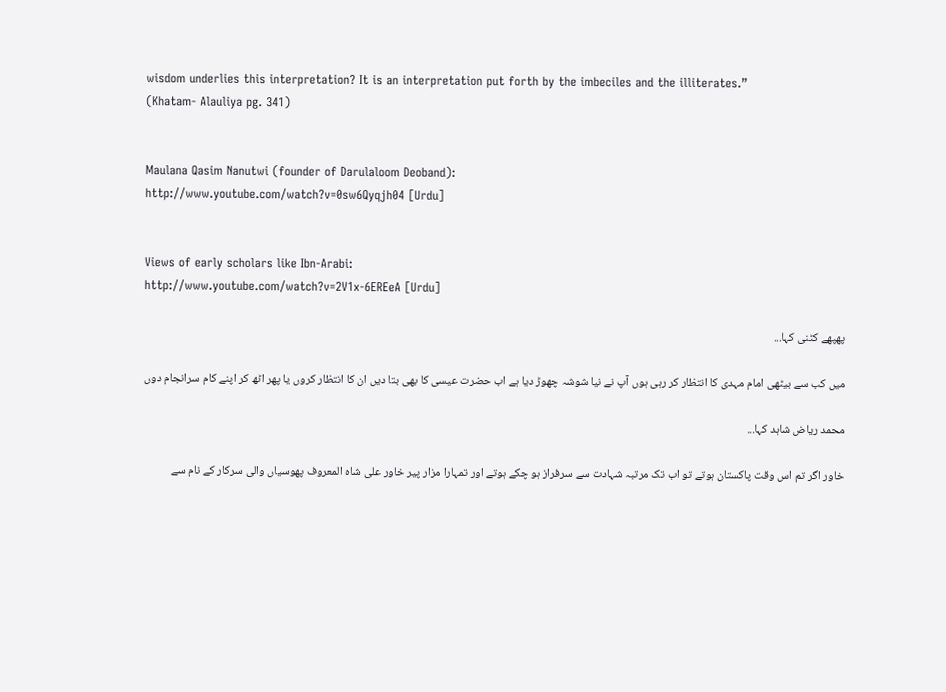wisdom underlies this interpretation? It is an interpretation put forth by the imbeciles and the illiterates.”
(Khatam- Alauliya pg. 341)


Maulana Qasim Nanutwi (founder of Darulaloom Deoband):
http://www.youtube.com/watch?v=0sw6Qyqjh04 [Urdu]


Views of early scholars like Ibn-Arabi:
http://www.youtube.com/watch?v=2V1x-6EREeA [Urdu]

پھپھے کٹنی کہا...

ميں کب سے بيٹھی امام مہدی کا انتظار کر رہی ہوں آپ نے نيا شوشہ چھوڑ ديا ہے اب حضرت عيسی کا بھی بتا ديں ان کا انتظار کروں يا پھر اٹھ کر اپنے کام سرانجام دوں

محمد ریاض شاہد کہا...

خاور اگر تم اس وقت پاکستان ہوتے تو اب تک مرتبہ شہادت سے سرفراز ہو چکے ہوتے اور تمہارا مزار پیر خاور علی شاہ المعروف پھوسیاں والی سرکار کے نام سے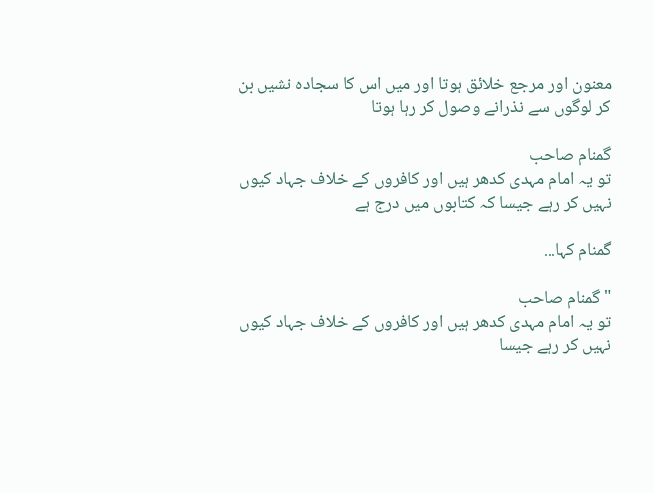معنون اور مرجع خلائق ہوتا اور میں اس کا سجادہ نشیں بن کر لوگوں سے نذرانے وصول کر رہا ہوتا

گمنام صاحب
تو یہ امام مہدی کدھر ہیں اور کافروں کے خلاف جہاد کیوں نہیں کر رہے جیسا کہ کتابوں میں درج ہے

گمنام کہا...

"گمنام صاحب
تو یہ امام مہدی کدھر ہیں اور کافروں کے خلاف جہاد کیوں نہیں کر رہے جیسا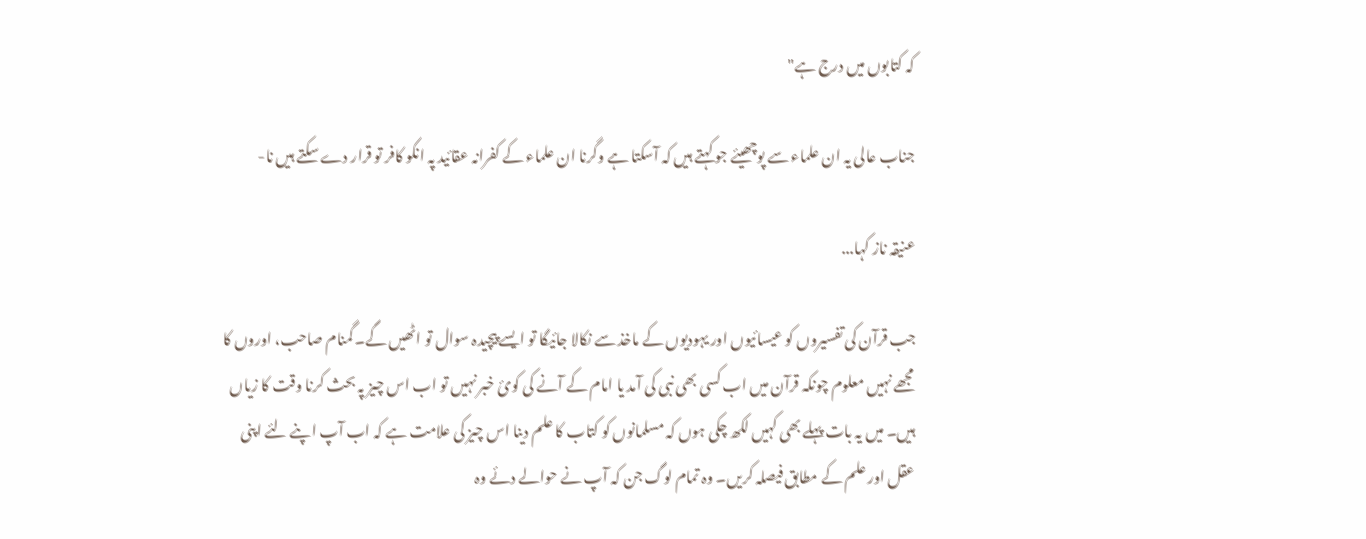کہ کتابوں میں درج ہے"

جناب عالی يہ ان علماء سے پوچھيئے جو کہتے ہيں کہ آسکتا ہے وگرنا ان علماء کے کفرانہ عقائيد پہ انکو کافر تو قرار دے سکتے ہيں نا-

عنیقہ ناز کہا...

جب قرآن کی تفسیروں کو عیسائیوں اور یہودیوں کے ماخذ سے نکالا جائیگا تو ایسے پیچیدہ سوال تو اٹھیں گے۔ گمنام صاحب، اوروں کا مجھے نہیں معلوم چونکہ قرآن میں اب کسی بھی نبی کی آمد یا امام کے آنے کی کوئ خبر نہیں تو اب اس چیز پہ بحث کرنا وقت کا زیاں ہیں۔ میں یہ بات پہلے بھی کہیں لکھ چکی ہوں کہ مسلمانوں کو کتاب کا علم دینا اس چیز کی علامت ہے کہ اب آپ اپنے لئے اپنی عقل اور علم کے مطابق فیصلہ کریں۔ وہ تمام لوگ جن کہ آپ نے حوالے دئے وہ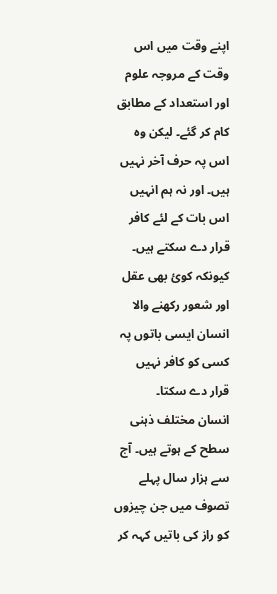اپنے وقت میں اس وقت کے مروجہ علوم اور استعداد کے مطابق کام کر گئے۔ لیکن وہ اس پہ حرف آخر نہیں ہیں۔ اور نہ ہم انہیں اس بات کے لئے کافر قرار دے سکتے ہیں۔ کیونکہ کوئ بھی عقل اور شعور رکھنے والا انسان ایسی باتوں پہ کسی کو کافر نہیں قرار دے سکتا۔
انسان مختلف ذہنی سطح کے ہوتے ہیں۔ آج سے ہزار سال پہلے تصوف میں جن چیزوں کو راز کی باتیں کہہ کر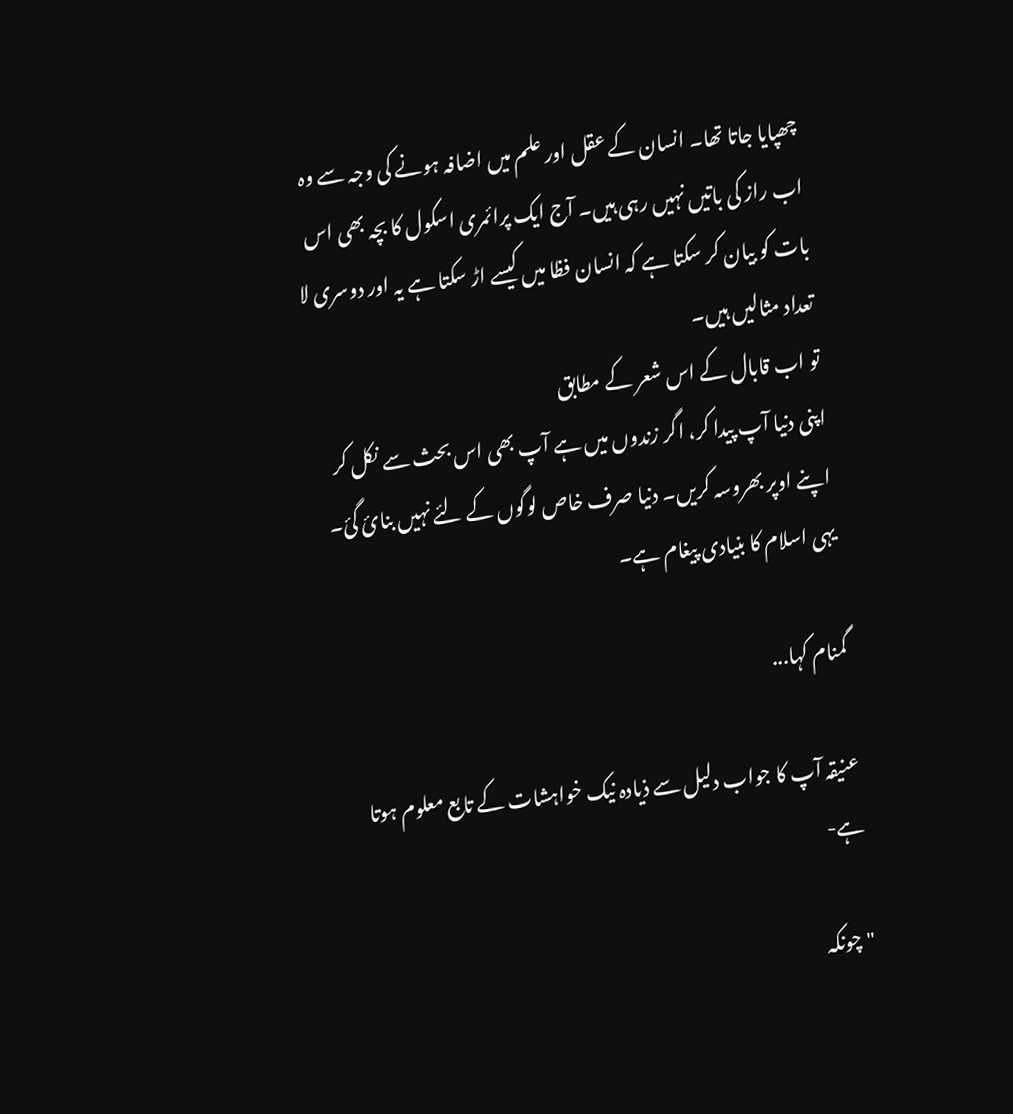چھپایا جاتا تھا۔ انسان کے عقل اور علم میں اضافہ ہونے کی وجہ سے وہ اب راز کی باتیں نہیں رہی ہیں۔ آج ایک پرائمری اسکول کا بچہ بھی اس بات کو بیان کر سکتا ہے کہ انسان فظا میں کیسے اڑ سکتا ہے یہ اور دوسری لا تعداد مثالیں ہیں۔
تو اب قابال کے اس شعر کے مطابق
اپنی دنیا آپ پیدا کر، اگر زندوں میں ہے آپ بھی اس بحث سے نکل کر اپنے اوپر بھروسہ کریں۔ دنیا صرف خاص لوگوں کے لئے نہیں بنائ گئ۔ یہی اسلام کا بنیادی پیغام ہے۔

گمنام کہا...

عنيقہ آپ کا جواب دليل سے ذيادہ نيک خواہشات کے تابع معلوم ہوتا ہے-

"چونکہ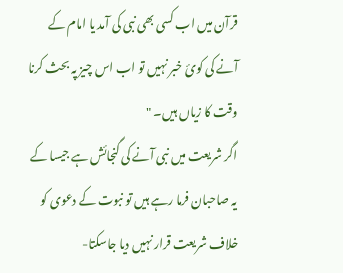قرآن میں اب کسی بھی نبی کی آمد یا امام کے آنے کی کوئ خبر نہیں تو اب اس چیز پہ بحث کرنا وقت کا زیاں ہیں۔ "
اگر شريعت ميں نبی آنے کی گنجائش ہے جيسا کے يہ صاحبان فرما رہے ہيں تو نبوت کے دعوی کو خلاف شريعت قرار نہيں ديا جاسکتا-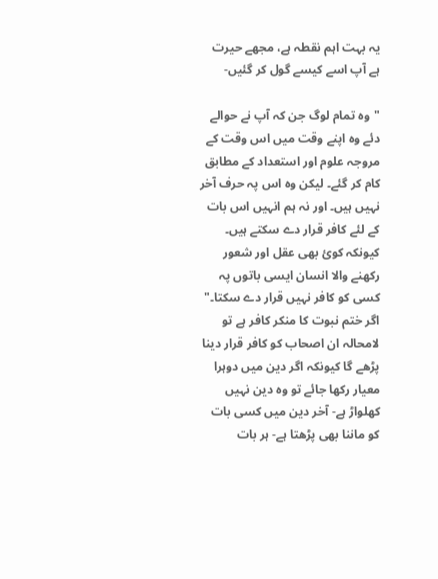يہ بہت اہم نقطہ ہے، مجھے حيرت ہے آپ اسے کيسے گول کر گئيں-

"وہ تمام لوگ جن کہ آپ نے حوالے دئے وہ اپنے وقت میں اس وقت کے مروجہ علوم اور استعداد کے مطابق کام کر گئے۔ لیکن وہ اس پہ حرف آخر نہیں ہیں۔ اور نہ ہم انہیں اس بات کے لئے کافر قرار دے سکتے ہیں۔ کیونکہ کوئ بھی عقل اور شعور رکھنے والا انسان ایسی باتوں پہ کسی کو کافر نہیں قرار دے سکتا۔"
اگر ختم نبوت کا منکر کافر ہے تو لامحالہ ان اصحاب کو کافر قرار دينا پڑھے گا کيونکہ اگر دين ميں دوہرا معيار رکھا جائے تو وہ دين نہيں کھلواڑ ہے- آخر دين ميں کسی بات کو ماننا بھی پڑھتا ہے- ہر بات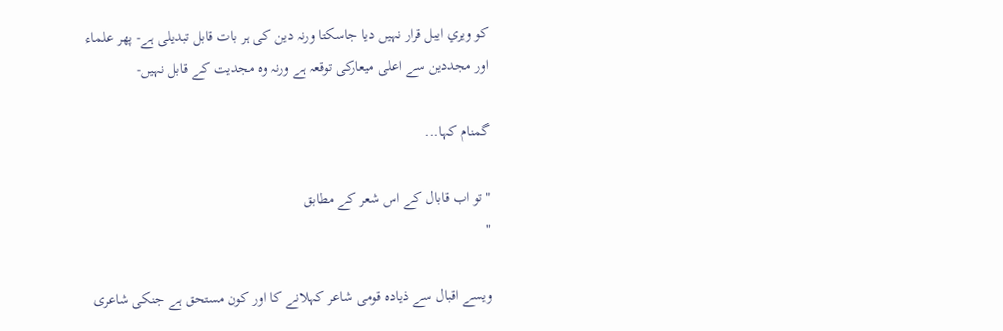کو ويري ايبل قرار نہيں ديا جاسکتا ورنہ دين کی ہر بات قابل تبديلی ہے- پھر علماء اور مجددين سے اعلی ميعارکی توقعہ ہے ورنہ وہ مجديت کے قابل نہيں-

گمنام کہا...

"تو اب قابال کے اس شعر کے مطابق
"

ويسے اقبال سے ذيادہ قومی شاعر کہلانے کا اور کون مستحق ہے جنکی شاعری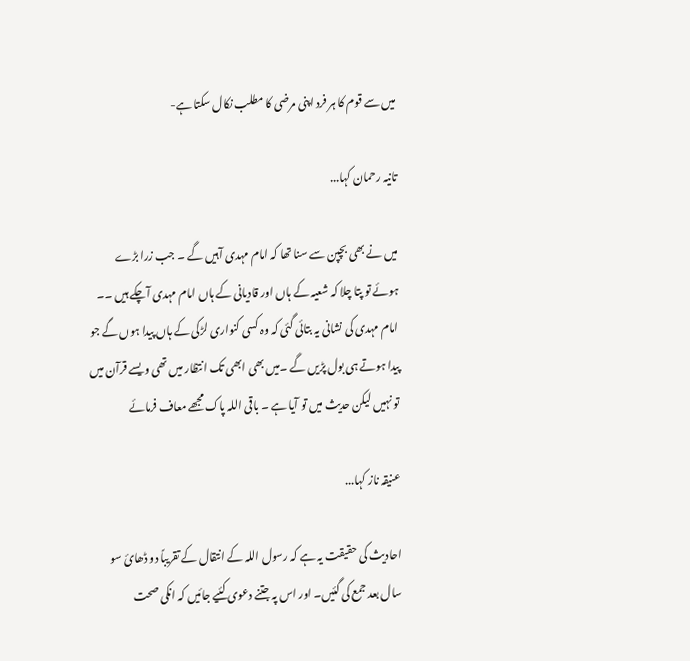ميں سے قوم کا ہر فرد اپنی مرضی کا مطلب نکال سکتا ہے-

تانیہ رحمان کہا...

میں نے بھی بچپن سے سنا تھا کہ امام مہدی آہیں گے ۔ جب زرا بڑے ہوئے تو پتا چلا کہ شعیہ کے ہاں اور قادیانی کے ہاں امام مہدی آچکے ہیں ۔۔ امام مہدی کی نشانی یہ بتائی گئی کہ وہ کسی کنواری لڑکی کے ہاں پیدا ہوں گے جو پیدا ہوتے ہی بول پڑیں گے ۔میں بھی ابھی تک انتظار میں تھی ویسے قرآن میں تو نہیں لیکن حدیث میں تو آیا ہے ۔ باقی اللہ پاک مجھے معاف فرمائے

عنیقہ ناز کہا...

احادیث کی حقیقت یہ ہے کہ رسول اللہ کے انتقال کے تقریباً دو ڈھائ سو سال بعد جمع کی گئیں۔ اور اس پہ جتنے دعوی کئیے جائیں کہ انکی صحت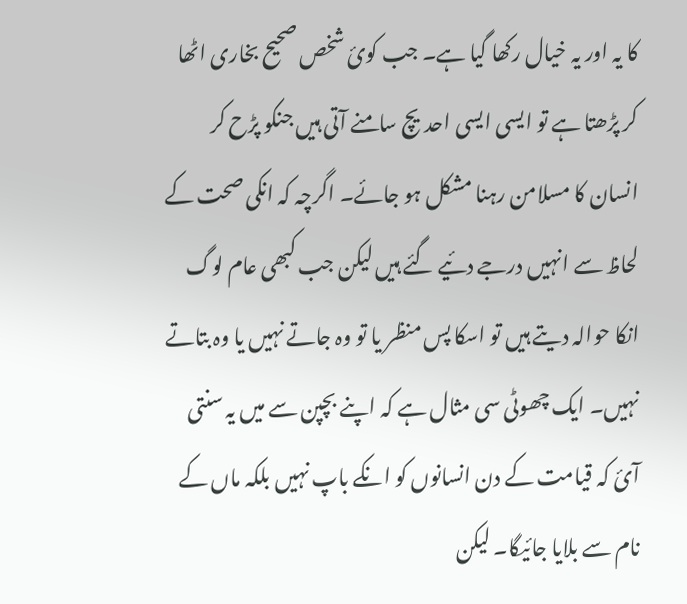کا یہ اور یہ خیال رکھا گیا ہے۔ جب کوئ شخص صحیح بخاری اٹھا کر پڑھتا ہے تو ایسی ایسی احدیچ سامنے آتی ہیں جنکو پڑح کر انسان کا مسلامن رہنا مشکل ہو جائے۔ اگرچہ کہ انکی صحت کے لحاظ سے انہیں درجے دئیے گئے ہیں لیکن جب کبھی عام لوگ انکا حوالہ دیتے ہیں تو اسکا پس منظر یا تو وہ جاتے نہیں یا وہ بتاتے نہیں۔ ایک چھوٹی سی مثال ہے کہ اپنے بچپن سے میں یہ سنتی آئ کہ قیامت کے دن انسانوں کو انکے باپ نہیں بلکہ ماں کے نام سے بلایا جائیگا۔ لیکن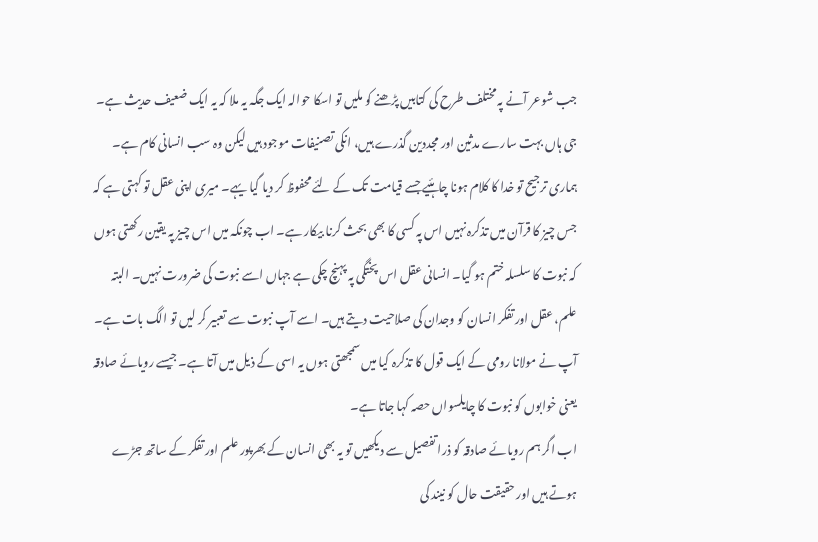جب شوعر آنے پہ مختلف طرح کی کتابیں پڑھنے کو ملیں تو اسکا حوالہ ایک جگہ یہ ملا کہ یہ ایک ضعیف حدیث ہے۔
جی ہاں بہت سارے مدثین اور مجددین گذرے ہیں، انکی تصنیفات موجود ہیں لیکن وہ سب انسانی کام ہے۔ ہماری ترجیح تو خدا کا کلام ہونا چاہئیے جسے قیامت تک کے لئے محفوظ کر دیا گیا یہے۔ میری اپنی عقل تو کہتی ہے کہ جس چیز کا قرآن میں تذکرہ نہیں اس پہ کسی کا بھی بحث کرنا بیکار ہے۔ اب چونکہ میں اس چیز پہ یقین رکھتی ہوں کہ نبوت کا سلسلہ ختم ہو گیا۔ انسانی عقل اس پختگی پہ پہنچ چکی ہے جہاں اسے نبوت کی ضرورت نہیں۔ البتہ علم، عقل اور تفکر انسان کو وجدان کی صلاحیت دیتے ہیں۔ اسے آپ نبوت سے تعبیر کر لیں تو الگ بات ہے۔ آپ نے مولانا رومی کے ایک قول کا تذکرہ کیا میں سمجھتی ہوں یہ اسی کے ذیل میں آتا ہے۔ جیسے رویائے صادقہ یعنی خوابوں کو نبوت کا چایلسواں حصہ کہا جاتا ہے۔
اب اگر ہم رویائے صادقہ کو ذرا تفصیل سے دیکھیں تو یہ بھی انسان کے بھرپور علم اور تفکر کے ساتھ جڑے ہوتے ہیں اور حقیقت حال کو نیند کی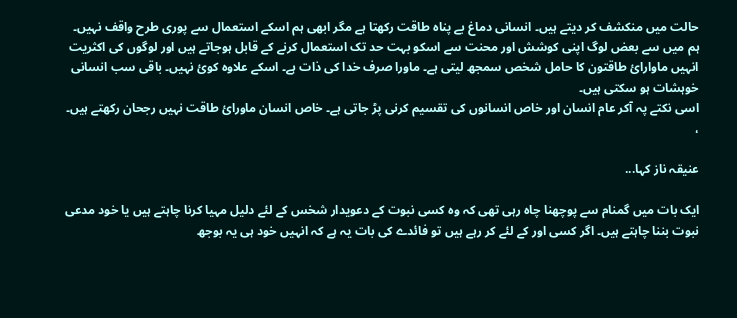حالت میں منکشف کر دیتے ہیں۔ انسانی دماغ بے پناہ طاقت رکھتا ہے مگر ابھی ہم اسکے استعمال سے پوری طرح واقف نہیں۔
ہم میں سے بعض لوگ اپنی کوشش اور محنت سے اسکو بہت حد تک استعمال کرنے کے قابل ہوجاتے ہیں اور لوگوں کی اکثریت انہیں ماوارائ طاقتون کا حامل شخص سمجھ لیتی ہے۔ ماورا صرف خدا کی ذات ہے۔ اسکے علاوہ کوئ نہیں۔ باقی سب انسانی خوہشات ہو سکتی ہیں۔
اسی نکتے پہ آکر عام انسان اور خاص انسانوں کی تقسیم کرنی پڑ جاتی ہے۔ خاص انسان ماورائ طاقت نہیں رجحان رکھتے ہیں۔
،

عنیقہ ناز کہا...

ایک بات میں گمنام سے پوچھنا چاہ رہی تھی کہ وہ کسی نبوت کے دعویدار شخس کے لئے دلیل مہیا کرنا چاہتے ہیں یا خود مدعی نبوت بننا چاہتے ہیں۔ اگر کسی اور کے لئے کر رہے ہیں تو فائدے کی بات یہ ہے کہ انہیں خود ہی یہ بوجھ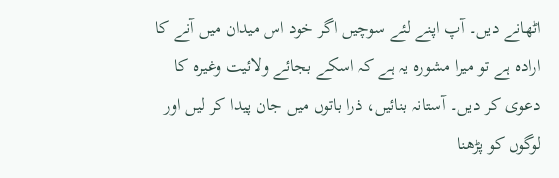اٹھانے دیں۔ آپ اپنے لئے سوچیں اگر خود اس میدان میں آنے کا ارادہ ہے تو میرا مشورہ یہ ہے کہ اسکے بجائے ولائیت وغیرہ کا دعوی کر دیں۔ آستانہ بنائیں، ذرا باتوں میں جان پیدا کر لیں اور لوگوں کو پڑھنا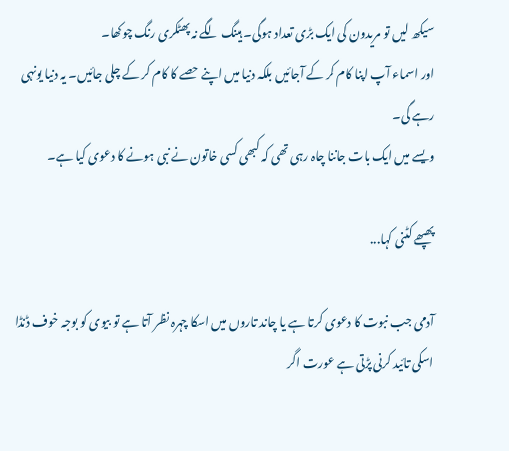سیکھ لیں تو مریدون کی ایک بڑی تعداد ہوگی۔ ہینگ لگے نہ پھٹکری رنگ چوکھا۔
اور اسماء آپ اپنا کام کر کے آجائیں بلکہ دنیا میں اپنے حصے کا کام کر کے چلی جائیں۔ یہ دنیا یونہی رہے گی۔
ویسے میں ایک بات جاننا چاہ رہی تھی کہ کبھی کسی خاتون نے نبی ہونے کا دعوی کیا ہے۔

پھپھے کٹنی کہا...

آدمی جب نبوت کا دعوی کرتا ہے يا چاند تاروں ميں اسکا چہرہ نظر آتا ہے تو بيوی کو بوجہ خوف ڈنڈا اسکی تائيد کرنی پڑتی ہے عورت اگر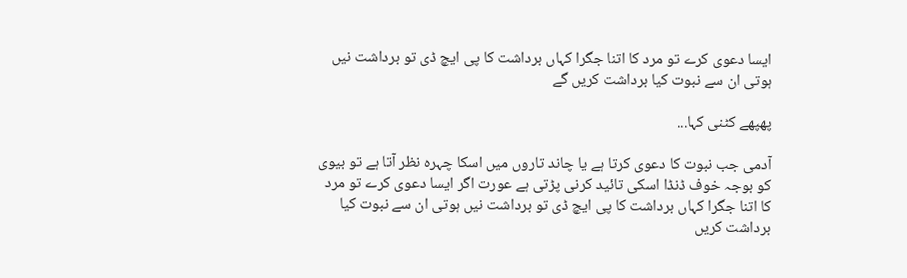ايسا دعوی کرے تو مرد کا اتنا جگرا کہاں برداشت کا پی ايچ ڈی تو برداشت نيں ہوتی ان سے نبوت کيا برداشت کريں گے

پھپھے کٹنی کہا...

آدمی جب نبوت کا دعوی کرتا ہے يا چاند تاروں ميں اسکا چہرہ نظر آتا ہے تو بيوی کو بوجہ خوف ڈنڈا اسکی تائيد کرنی پڑتی ہے عورت اگر ايسا دعوی کرے تو مرد کا اتنا جگرا کہاں برداشت کا پی ايچ ڈی تو برداشت نيں ہوتی ان سے نبوت کيا برداشت کريں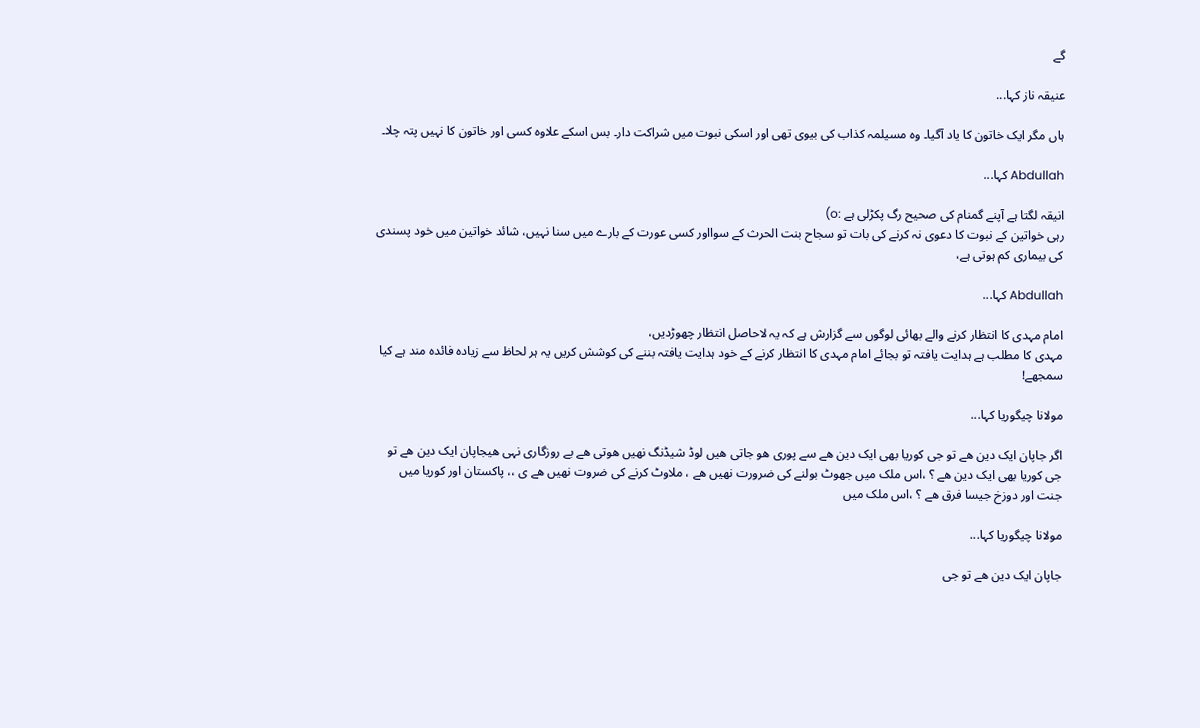گے

عنیقہ ناز کہا...

ہاں مگر ایک خاتون کا یاد آگیا۔ وہ مسیلمہ کذاب کی بیوی تھی اور اسکی نبوت میں شراکت دار۔ بس اسکے علاوہ کسی اور خاتون کا نہیں پتہ چلا۔

Abdullah کہا...

انیقہ لگتا ہے آپنے گمنام کی صحیح رگ پکڑلی ہے :o)
رہی خواتین کے نبوت کا دعوی نہ کرنے کی بات تو سجاح بنت الحرث کے سوااور کسی عورت کے بارے میں سنا نہیں، شائد خواتین میں خود پسندی کی بیماری کم ہوتی ہے،

Abdullah کہا...

امام مہدی کا انتظار کرنے والے بھائی لوگوں سے گزارش ہے کہ یہ لاحاصل انتظار چھوڑدیں،
مہدی کا مطلب ہے ہدایت یافتہ تو بجائے امام مہدی کا انتظار کرنے کے خود ہدایت یافتہ بننے کی کوشش کریں یہ ہر لحاظ سے زیادہ فائدہ مند ہے کیا سمجھے!

مولانا چیگوریا کہا...

اگر جاپان ایک دین ھے تو جی کوریا بھی ایک دین ھے سے پوری هو جاتی هیں لوڈ شیڈنگ نهیں هوتی هے بے روزگاری نہی ھیجاپان ایک دین ھے تو جی کوریا بھی ایک دین ھے ؟ ،اس ملک میں جھوٹ بولنے کی ضرورت نهیں هے ، ملاوٹ کرنے کی ضروت نهیں هے ی ،، پاکستان اور کوریا میں جنت اور دوزخ جیسا فرق هے ؟ ،اس ملک میں

مولانا چیگوریا کہا...

جاپان ایک دین ھے تو جی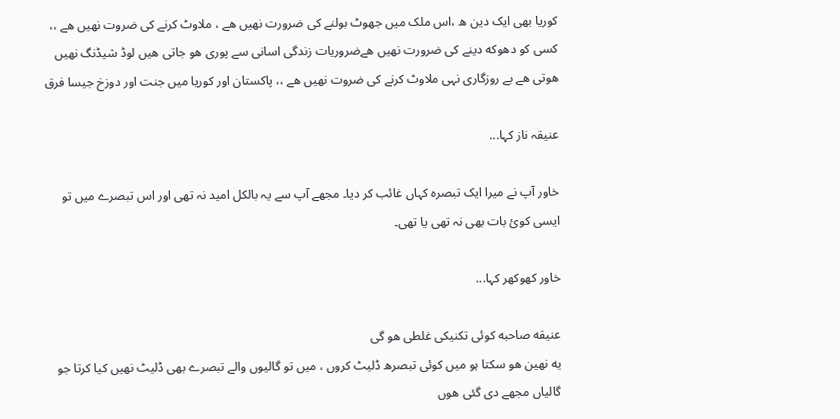کوریا بھی ایک دین ھ ،اس ملک میں جھوٹ بولنے کی ضرورت نهیں هے ، ملاوٹ کرنے کی ضروت نهیں هے ،، کسی کو دھوکه دینے کی ضرورت نهیں هےضروریات زندگی اسانی سے پوری هو جاتی هیں لوڈ شیڈنگ نهیں هوتی هے بے روزگاری نہی ملاوٹ کرنے کی ضروت نهیں هے ،، پاکستان اور کوریا میں جنت اور دوزخ جیسا فرق

عنیقہ ناز کہا...

خاور آپ نے میرا ایک تبصرہ کہاں غائب کر دیا۔ مجھے آپ سے یہ بالکل امید نہ تھی اور اس تبصرے میں تو ایسی کوئ بات بھی نہ تھی یا تھی۔

خاور کھوکھر کہا...

عنیقه صاحبه کوئی تکنیکی غلطی هو گی
یه نهین هو سکتا ہو میں کوئی تبصرھ ڈلیٹ کروں ، میں تو گالیوں والے تبصرے بھی ڈلیٹ نهیں کیا کرتا جو گالیاں مجھے دی گئی هوں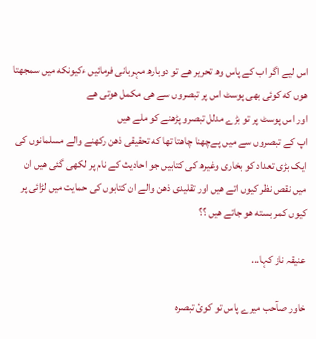اس لیے اگر اب کے پاس وھ تحریر هے تو دوبارھ مہربانی فرمائیں ءکیونکه میں سمجھتا هوں که کوئی بھی پوسٹ اس پر تبصروں سے هی مکمل هوتی هے
اور اس پوسٹ پر تو بڑے مدلل تبصرو پڑھنے کو ملے هیں
اپ کے تبصروں سے میں پےچھنا چاھتا تھا که تحقیقی ذھن رکھنے والے مسلمانوں کی ایک بڑی تعداد کو بخاری وغیرھ کی کتابیں جو احادیث کے نام پر لکھی گئی هیں ان میں نقص نظر کیوں اتے هیں اور تقلیدی ذھن والے ان کتابوں کی حمایت میں لڑائی پر کیوں کمر بسته هو جاتے هیں ؟؟

عنیقہ ناز کہا...

خاور صآحب میرے پاس تو کوئ تبصرہ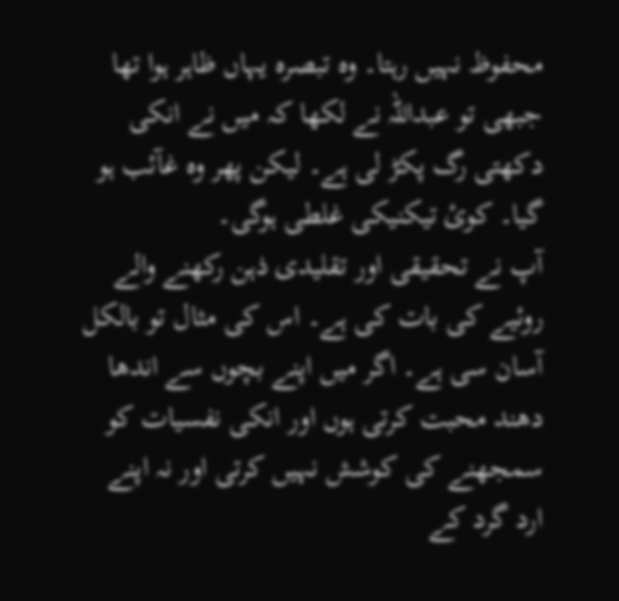محفوظ نہیں رہتا۔ وہ تبصرہ یہاں ظاہر ہوا تھا جبھی تو عبداللہ نے لکھا کہ میں نے انکی دکھتی رگ پکڑ لی ہے۔ لیکن پھر وہ غآئب ہو گیا۔ کوئ تیکنیکی غلطی ہوگی۔
آپ نے تحقیقی اور تقلیدی ذہن رکھنے والے روئیے کی بات کی ہے۔ اس کی مثال تو بالکل آسان سی ہے۔ اگر میں اپنے بچوں سے اندھا دھند محبت کرتی ہوں اور انکی نفسیات کو سمجھنے کی کوشش نہیں کرتی اور نہ اپنے ارد گرد کے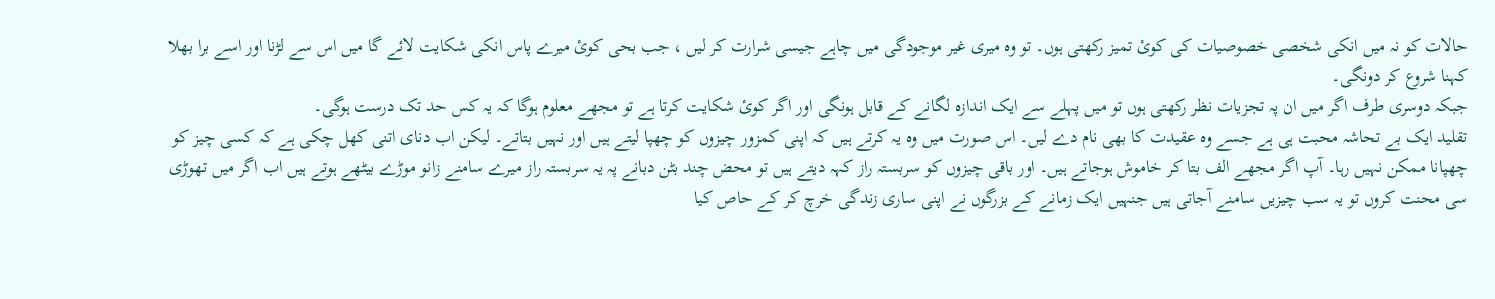حالات کو نہ میں انکی شخصی خصوصیات کی کوئ تمیز رکھتی ہوں۔ تو وہ میری غیر موجودگی میں چاہے جیسی شرارت کر لیں ، جب بحی کوئ میرے پاس انکی شکایت لائے گا میں اس سے لڑنا اور اسے برا بھلا کہنا شروع کر دونگی۔
جبکہ دوسری طرف اگر میں ان پہ تجزیات نظر رکھتی ہوں تو میں پہلے سے ایک اندازہ لگانے کے قابل ہونگی اور اگر کوئ شکایت کرتا ہے تو مجھے معلوم ہوگا کہ یہ کس حد تک درست ہوگی۔
تقلید ایک بے تحاشہ محبت ہی ہے جسے وہ عقیدت کا بھی نام دے لیں۔ اس صورت میں وہ یہ کرتے ہیں کہ اپنی کمزور چیزوں کو چھپا لیتے ہیں اور نہیں بتاتے۔ لیکن اب دنای اتنی کھل چکی ہے کہ کسی چیز کو چھپانا ممکن نہیں رہا۔ آپ اگر مجھے الف بتا کر خاموش ہوجاتے ہیں۔ اور باقی چیزوں کو سربستہ راز کہہ دیتے ہیں تو محض چند بٹن دبانے پہ یہ سربستہ راز میرے سامنے زانو موڑے بیٹھے ہوتے ہیں اب اگر میں تھوڑی سی محنت کروں تو یہ سب چیزیں سامنے آجاتی ہیں جنہیں ایک زمانے کے بزرگوں نے اپنی ساری زندگی خرچ کر کے حاص کیا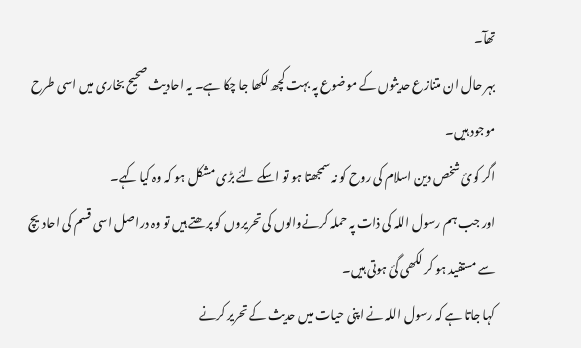تھآ۔
بہر حال ان متنازع حدیثوں کے موضوع پہ بہت کچھ لکھا جا چکا ہے۔ یہ احادیث صحیح بخاری میں اسی طرح موجود ہیں۔
اگر کوئ شخص دین اسلام کی روح کو نہ سمجھتا ہو تو اسکے لئے بڑی مشکل ہو کہ وہ کیا کہے۔
اور جب ہم رسول اللہ کی ذات پہ حملہ کرنےوالوں کی تحریروں کو پرھتے ہیں تو وہ دراصل اسی قسم کی احادیچ سے مستفید ہو کر لکھی گئ ہوتی ہیں۔
کہا جاتا ہے کہ رسول اللہ نے اپنی حیات میں حدیث کے تحریر کرنے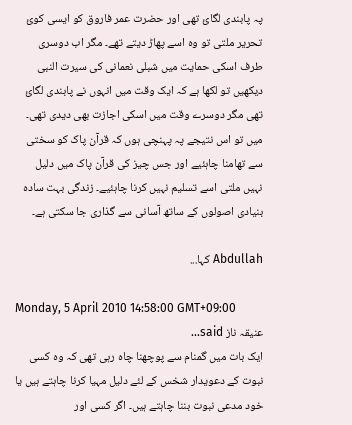پہ پابندی لگائ تھی اور حضرت عمر فاروق کو ایسی کوئ تحریر ملتی تو وہ اسے پھاڑ دیتے تھے۔ مگر اب دوسری طرف اسکی حمایت میں شبلی نعمانی کی سیرت النبی دیکھیں تو لکھا ہے کہ ایک وقت میں انہوں نے پابندی لگائ تھی مگر دوسرے وقت میں اسکی اجازت بھی دیدی تھی۔ میں تو اس نتیجے پہ پہنچی ہوں کہ قرآن پاک کو سختی سے تھامنا چاہئیے اور جس چیز کی قرآن پاک میں دلیل نہیں ملتی اسے تسلیم نہیں کرنا چاہئیے۔ زندگی بہت سادہ بنیادی اصولوں کے ساتھ آسانی سے گذاری جا سکتی ہے۔

Abdullah کہا...

Monday, 5 April 2010 14:58:00 GMT+09:00
عنیقہ ناز said...
ایک بات میں گمنام سے پوچھنا چاہ رہی تھی کہ وہ کسی نبوت کے دعویدار شخس کے لئے دلیل مہیا کرنا چاہتے ہیں یا خود مدعی نبوت بننا چاہتے ہیں۔ اگر کسی اور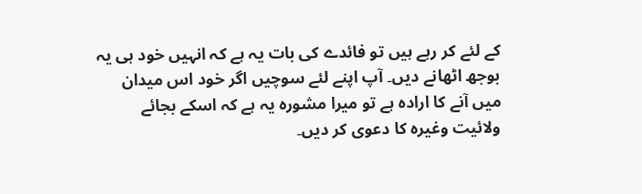کے لئے کر رہے ہیں تو فائدے کی بات یہ ہے کہ انہیں خود ہی یہ بوجھ اٹھانے دیں۔ آپ اپنے لئے سوچیں اگر خود اس میدان میں آنے کا ارادہ ہے تو میرا مشورہ یہ ہے کہ اسکے بجائے ولائیت وغیرہ کا دعوی کر دیں۔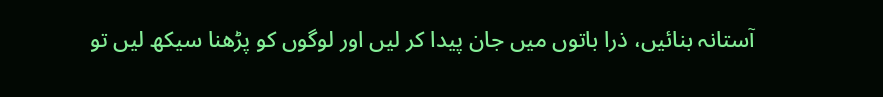آستانہ بنائیں، ذرا باتوں میں جان پیدا کر لیں اور لوگوں کو پڑھنا سیکھ لیں تو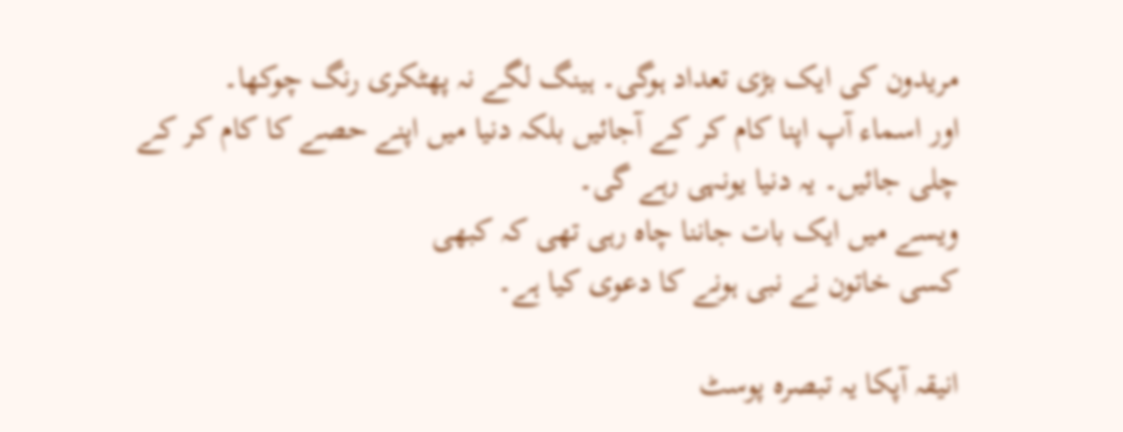مریدون کی ایک بڑی تعداد ہوگی۔ ہینگ لگے نہ پھٹکری رنگ چوکھا۔
اور اسماء آپ اپنا کام کر کے آجائیں بلکہ دنیا میں اپنے حصے کا کام کر کے چلی جائیں۔ یہ دنیا یونہی رہے گی۔
ویسے میں ایک بات جاننا چاہ رہی تھی کہ کبھی
کسی خاتون نے نبی ہونے کا دعوی کیا ہے۔

انیقہ آپکا یہ تبصرہ پوسٹ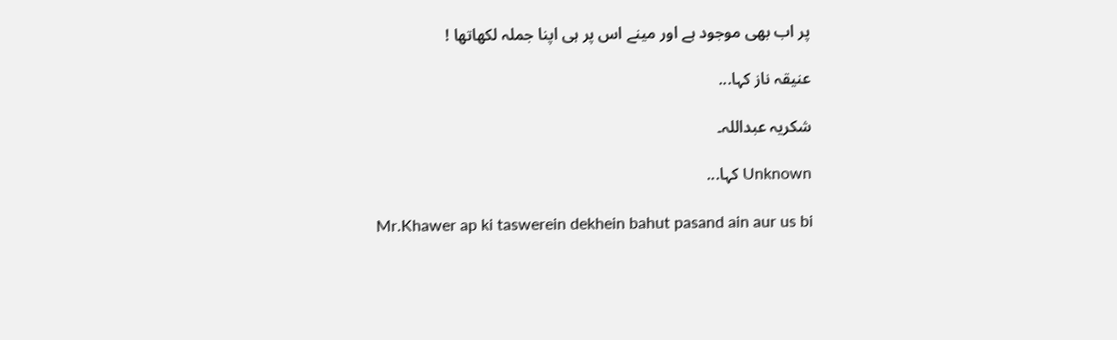پر اب بھی موجود ہے اور مینے اس پر ہی اپنا جملہ لکھاتھا !

عنیقہ ناز کہا...

شکریہ عبداللہ۔

Unknown کہا...

Mr.Khawer ap ki taswerein dekhein bahut pasand ain aur us bi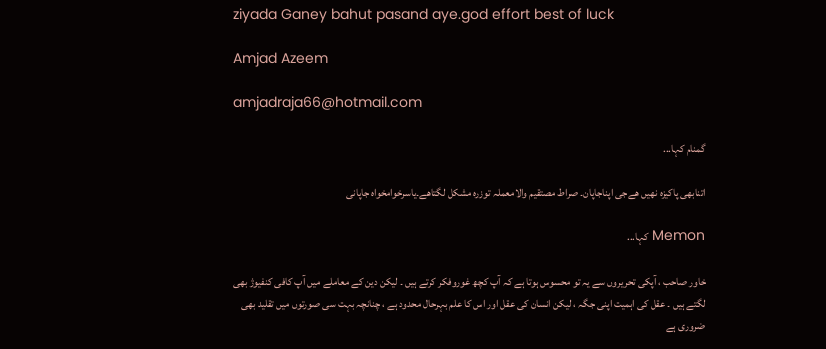ziyada Ganey bahut pasand aye.god effort best of luck

Amjad Azeem

amjadraja66@hotmail.com

گمنام کہا...

اتنابھی پاکیزہ نھیں ھےجی اپناجاپان۔ صراط مصتقیم والامعملہ توزرہ مشکل لگتاھے۔یاسرخوامخواہ جاپانی

Memon کہا...

خاور صاحب ، آپکی تحریروں سے یہ تو محسوس ہوتا ہے کہ آپ کچھ غوروفکر کرتے ہیں ۔ لیکن دین کے معاملے میں آپ کافی کنفیوژ بھی لگتے ہیں ۔ عقل کی اہمیت اپنی جگہ ، لیکن انسان کی عقل اور اس کا علم بہرحال محدود ہے ، چنانچہ بہت سی صورتوں میں تقلید بھی ضروری ہے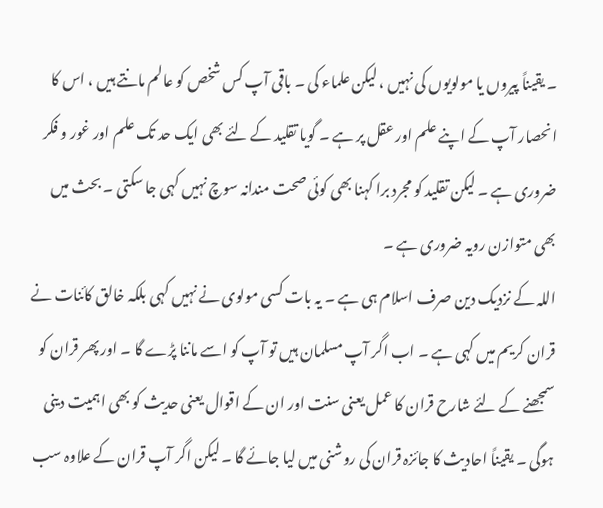۔ یقیناً پیروں یا مولویوں کی نہیں ، لیکن علماء کی ۔ باقی آپ کس شخص کو عالم مانتے ہیں ، اس کا انحصار آپ کے اپنے علم اور عقل پر ہے ۔ گویا تقلید کے لئے بھی ایک حد تک علم اور غور و فکر ضروری ہے ۔ لیکن تقلید کو مجرد برا کہنا بھی کوئی صحت مندانہ سوچ نہیں کہی جا سکتی ۔ بحث میں بھی متوازن رویہ ضروری ہے ۔
اللہ کے نزدیک دین صرف اسلام ہی ہے ۔ یہ بات کسی مولوی نے نہیں کہی بلکہ خالق کائنات نے قران کریم میں کہی ہے ۔ اب اگر آپ مسلمان ہیں تو آپ کو اسے ماننا پڑے گا ۔ اور پھر قران کو سمجھنے کے لئے شارح قران کا عمل یعنی سنت اور ان کے اقوال یعنی حدیث کو بھی اہمیت دینی ہوگی ۔ یقیناً احادیث کا جائزہ قران کی روشنی میں لیا جائے گا ۔ لیکن اگر آپ قران کے علاوہ سب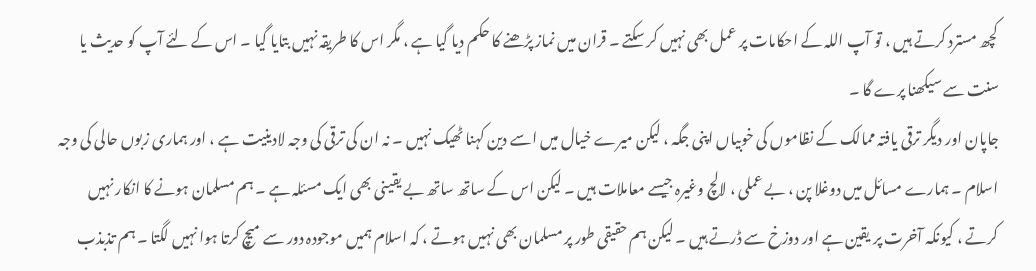کچھ مسترد کرتے ہیں ، تو آپ اللہ کے احکامات پر عمل بھی نہیں کر سکتے ۔ قران میں نماز پڑھنے کا حکم دیا گیا ہے ، مگر اس کا طریقہ نہیں بتایا گیا ۔ اس کے لئے آپ کو حدیث یا سنت سے سیکھنا پرے گا ۔
جاپان اور دیگر ترقی یافتہ ممالک کے نظاموں کی خوبیاں اپنی جگہ ، لیکن میرے خیال میں اسے دین کہنا ٹھیک نہیں ۔ نہ ان کی ترقی کی وجہ لادینیت ہے ، اور ہماری زبوں حالی کی وجہ اسلام ۔ ہمارے مسائل میں دوغلا پن ، بے عملی ، لالچ وغیرہ جیسے معاملات ہیں ۔ لیکن اس کے ساتھ ساتھ بے یقینی بھی ایک مسئلہ ہے ۔ ہم مسلمان ہونے کا انکار نہیں کرتے ، کیونکہ آخرت پر یقین ہے اور دوزخ سے ڈرتے ہیں ۔ لیکن ہم حقیقی طور پر مسلمان بھی نہیں ہوتے ، کہ اسلام ہمیں موجودہ دور سے میچ کرتا ہوا نہیں لگتا ۔ ہم تذبذب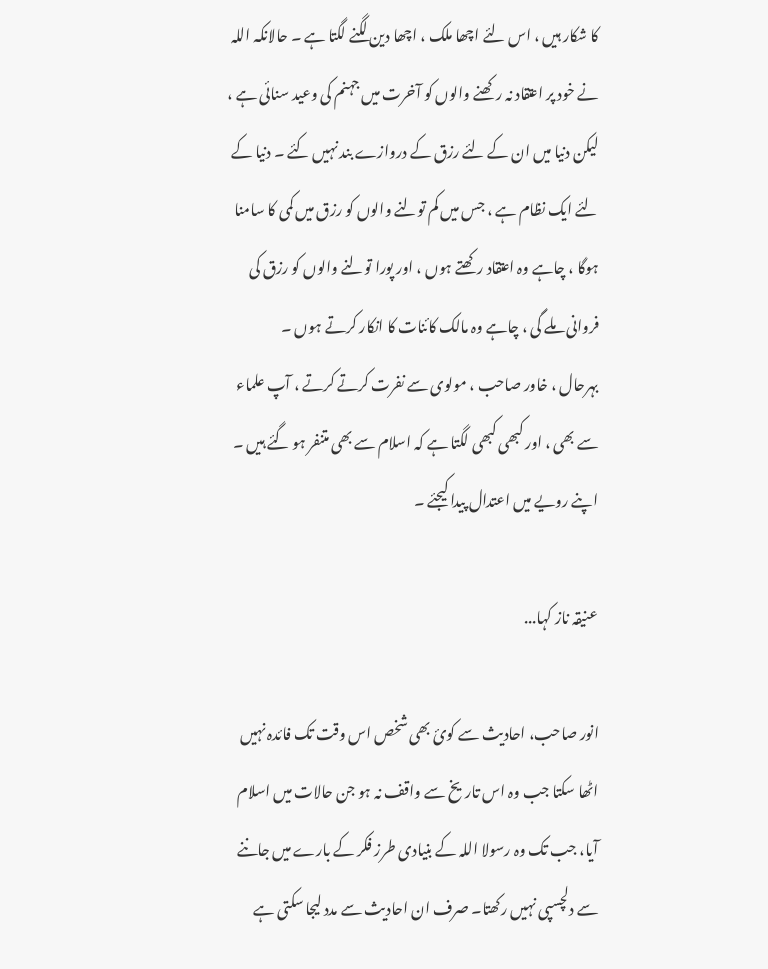کا شکار ہیں ، اس لئے اچھا ملک ، اچھا دین لگنے لگتا ہے ۔ حالانکہ اللہ نے خود پر اعتقاد نہ رکھنے والوں کو آخرت میں جہنم کی وعید سنائی ہے ، لیکن دنیا میں ان کے لئے رزق کے دروازے بند نہیں کئے ۔ دنیا کے لئے ایک نظام ہے ، جس میں کم تولنے والوں کو رزق میں کمی کا سامنا ہوگا ، چاہے وہ اعتقاد رکھتے ہوں ، اور پورا تولنے والوں کو رزق کی فروانی ملے گی ، چاہے وہ مالک کائنات کا انکار کرتے ہوں ۔
بہرحال ، خاور صاحب ، مولوی سے نفرت کرتے کرتے ، آپ علماء سے بھی ، اور کبھی کبھی لگتا ہے کہ اسلام سے بھی متنفر ہو گئے ہیں ۔ اپنے رویے میں اعتدال پیدا کیجئے ۔

عنیقہ ناز کہا...

انور صاحب، احادیث سے کوئ بھی شخص اس وقت تک فائدہ نہیں اٹھا سکتا جب وہ اس تاریخ سے واقف نہ ہو جن حالات میں اسلام آیا، جب تک وہ رسولا اللہ کے بنیادی طرز فکر کے بارے میں جاننے سے دلچسپی نہیں رکھتا۔ صرف ان احادیث سے مدد لیجا سکتی ہے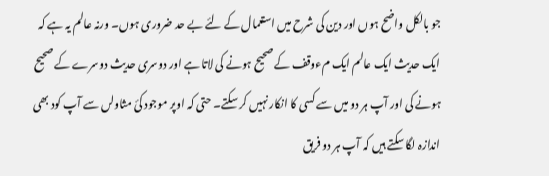جو بالکل واضح ہوں اور دین کی شرح میں استعمال کے لئے بے حد ضروری ہوں۔ ورنہ عالم یہ ہے کہ ایک حدیث ایک عالم ایک مءوقف کے صحیح ہونے کی لاتا ہے اور دوسری حدیث دوسرے کے صحیح ہونے کی اور آپ ہر دو میں سے کسی کا انکار نہیں کر سکتے۔ حتی کہ اوپر موجود کئ مثاولں سے آپ کود بھی اندازہ لگا سکتے ہیں کہ آپ ہر دو فریق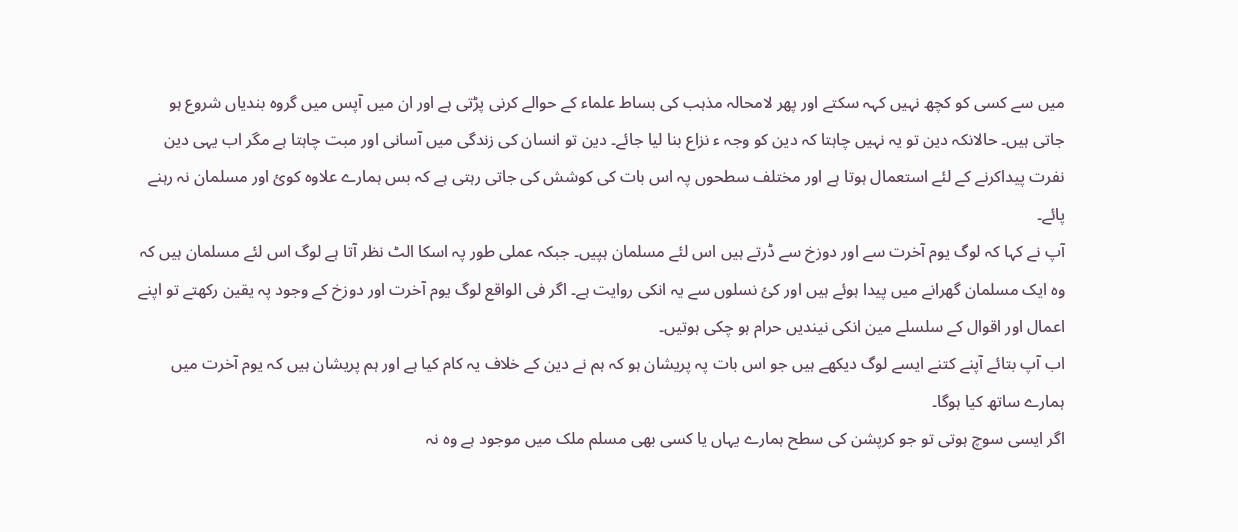میں سے کسی کو کچھ نہیں کہہ سکتے اور پھر لامحالہ مذہب کی بساط علماء کے حوالے کرنی پڑتی ہے اور ان میں آپس میں گروہ بندیاں شروع ہو جاتی ہیں۔ حالانکہ دین تو یہ نہیں چاہتا کہ دین کو وجہ ء نزاع بنا لیا جائے۔ دین تو انسان کی زندگی میں آسانی اور مبت چاہتا ہے مگر اب یہی دین نفرت پیداکرنے کے لئے استعمال ہوتا ہے اور مختلف سطحوں پہ اس بات کی کوشش کی جاتی رہتی ہے کہ بس ہمارے علاوہ کوئ اور مسلمان نہ رہنے پائے۔
آپ نے کہا کہ لوگ یوم آخرت سے اور دوزخ سے ڈرتے ہیں اس لئے مسلمان ہپیں۔ جبکہ عملی طور پہ اسکا الٹ نظر آتا ہے لوگ اس لئے مسلمان ہیں کہ وہ ایک مسلمان گھرانے میں پیدا ہوئے ہیں اور کئ نسلوں سے یہ انکی روایت ہے۔ اگر فی الواقع لوگ یوم آخرت اور دوزخ کے وجود پہ یقین رکھتے تو اپنے اعمال اور اقوال کے سلسلے مین انکی نیندیں حرام ہو چکی ہوتیں۔
اب آپ بتائے آپنے کتنے ایسے لوگ دیکھے ہیں جو اس بات پہ پریشان ہو کہ ہم نے دین کے خلاف یہ کام کیا ہے اور ہم پریشان ہیں کہ یوم آخرت میں ہمارے ساتھ کیا ہوگا۔
اگر ایسی سوچ ہوتی تو جو کرپشن کی سطح ہمارے یہاں یا کسی بھی مسلم ملک میں موجود ہے وہ نہ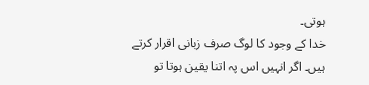ہوتی۔
خدا کے وجود کا لوگ صرف زبانی اقرار کرتے ہیں۔ اگر انہیں اس پہ اتنا یقین ہوتا تو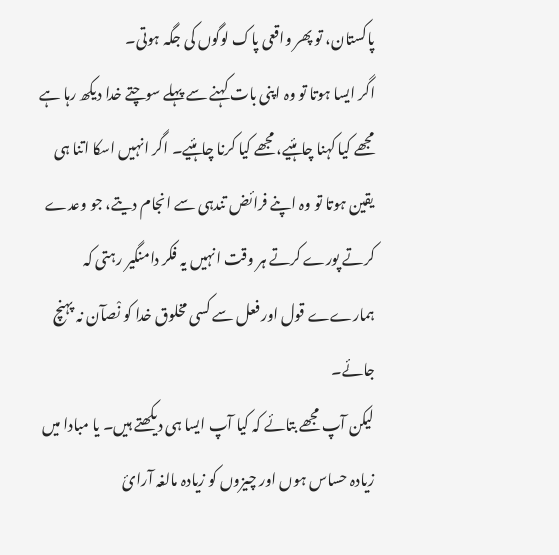پاکستان، تو پھر واقعی پاک لوگوں کی جگہ ہوتی۔
اگر ایسا ہوتا تو وہ اپنی بات کہنے سے پہلے سوچتے خدا دیکھ رہا ہے مجھے کیا کہنا چاہئیے، مجھے کیا کرنا چاہئیے۔ اگر انہیں اسکا اتنا ہی یقین ہوتا تو وہ اپنے فرائض تندہی سے انجام دیتے، جو وعدے کرتے پورے کرتے ہر وقت انہیں یہ فکر دامنگیر رہتی کہ ہمارےے قول اور فعل سے کسی مخلوق خدا کو نْصآن نہ پہنچ جائے۔
لیکن آپ مجھے بتائے کہ کیا آپ ایسا ہی دیکھتے ہیں۔ یا مبادا میں زیادہ حساس ہوں اور چیزوں کو زیادہ مالغہ آرائ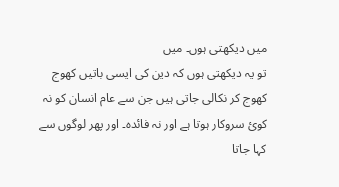میں دیکھتی ہوں۔ میں
تو یہ دیکھتی ہوں کہ دین کی ایسی باتیں کھوج کھوج کر نکالی جاتی ہیں جن سے عام انسان کو نہ کوئ سروکار ہوتا ہے اور نہ فائدہ۔ اور پھر لوگوں سے کہا جاتا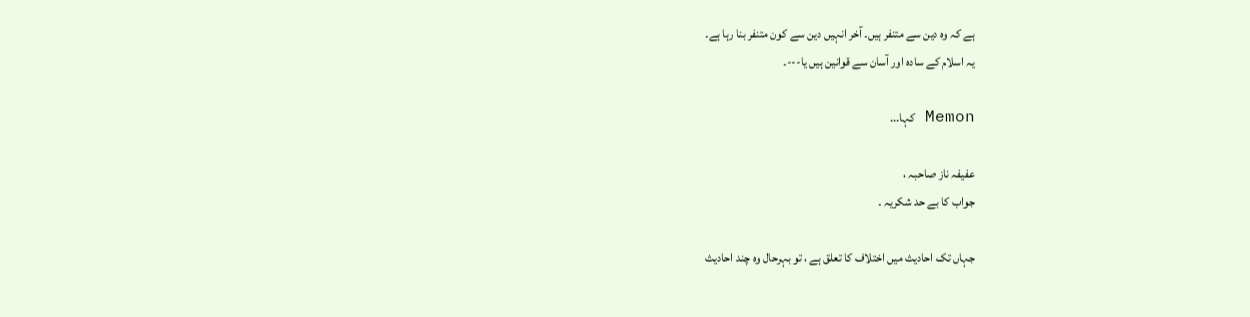ہے کہ وہ دین سے متنفر ہیں۔ آخر انہیں دین سے کون متنفر بنا رہا ہے۔
یہ اسلام کے سادہ اور آسان سے قوانین ہیں یا---۔

Memon کہا...

عفیفہ ناز صاحبہ ،
جواب کا بے حد شکریہ ۔

جہاں تک احادیث میں اختلاف کا تعلق ہے ، تو بہرحال وہ چند احادیث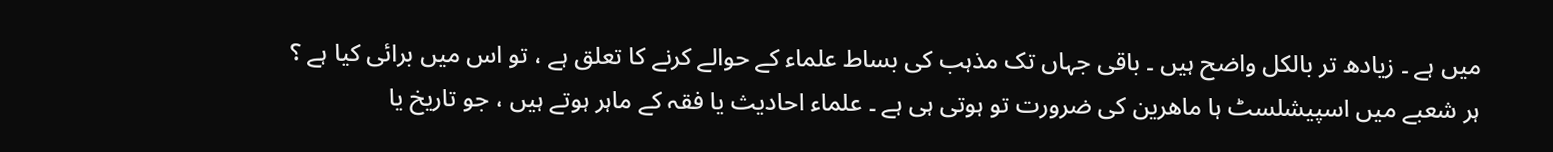میں ہے ۔ زیادھ تر بالکل واضح ہیں ۔ باقی جہاں تک مذہب کی بساط علماء کے حوالے کرنے کا تعلق ہے ، تو اس میں برائی کیا ہے ؟ ہر شعبے میں اسپیشلسٹ ہا ماھرین کی ضرورت تو ہوتی ہی ہے ۔ علماء احادیث یا فقہ کے ماہر ہوتے ہیں ، جو تاریخ یا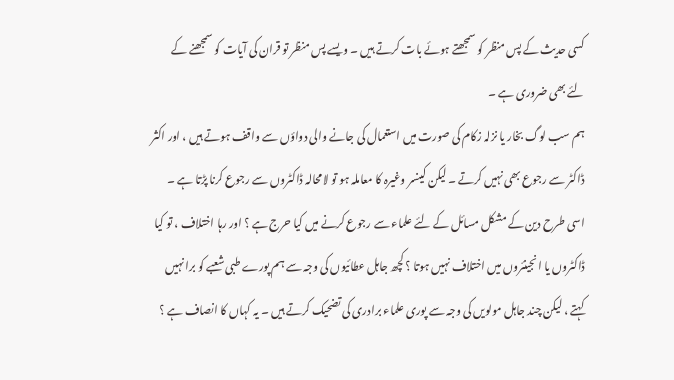کسی حدیث کے پس منظر کو سمجھتے ہوئے بات کرتے ہیں ۔ ویسے پس منظر تو قران کی آیات کو سمجھنے کے لئے بھی ضروری ہے ۔
ہم سب لوگ بخار یا نزلہ زکام کی صورت میں استعمال کی جانے والی دواؤں سے واقف ہوتے ہیں ، اور اکثر ڈاکٹر سے رجوع بھی نہیں کرتے ۔ لیکن کینسر وغیرہ کا معاملہ ہو تو لامحالہ ڈاکٹروں سے رجوع کرنا پڑتا ہے ۔ اسی طرح دین کے مشکل مسائل کے لئے علماء سے رجوع کرنے میں کیا حرج ہے ؟ اور رہا اختلاف ، تو کیا ڈاکٹروں یا انجینئروں میں اختلاف نہیں ہوتا ؟ کچھ جاہل عطائیوں کی وجہ سے ہم پورے طبی شعبے کو برا نہیں کہتے ، لیکن چند جاہل مولویں کی وجہ سے پوری علماء برادری کی تضحیک کرتے ہیں ۔ یہ کہاں کا انصاف ہے ؟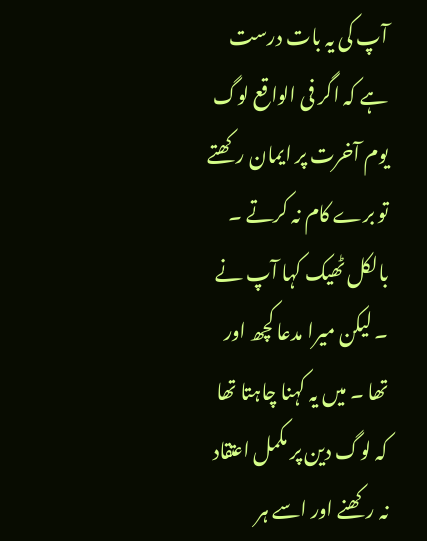آپ کی یہ بات درست ہے کہ اگر فی الواقع لوگ یوم آخرت پر ایمان رکھتے تو برے کام نہ کرتے ۔ بالکل ٹھیک کہا آپ نے ۔ لیکن میرا مدعا کچھ اور تھا ۔ میں یہ کہنا چاہتا تھا کہ لوگ دین پر مکمل اعتقاد نہ رکھنے اور اسے ہر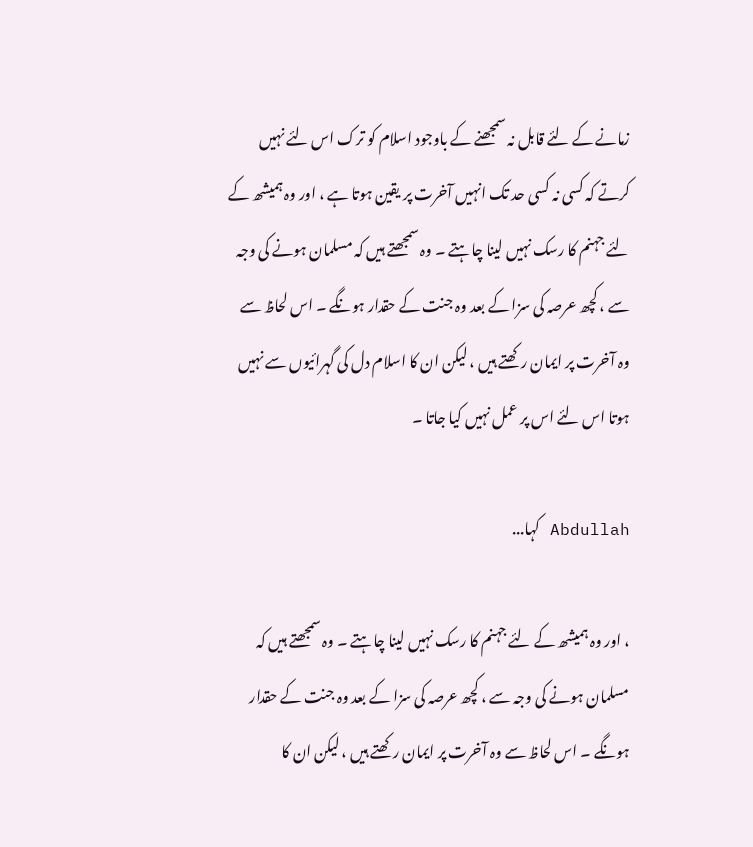زمانے کے لئے قابل نہ سمجھنے کے باوجود اسلام کو ترک اس لئے نہیں کرتے کہ کسی نہ کسی حد تک انہیں آخرت پر یقین ہوتا ہے ، اور وہ ہمیشھ کے لئے جہنم کا رسک نہیں لینا چاہتے ۔ وہ سمجھتے ہیں کہ مسلمان ہونے کی وجہ سے ، کچھ عرصہ کی سزا کے بعد وہ جنت کے حقدار ہونگے ۔ اس لحاظ سے وہ آخرت پر ایمان رکھتے ہیں ، لیکن ان کا اسلام دل کی گہرائیوں سے نہیں ہوتا اس لئے اس پر عمل نہیں کیا جاتا ۔

Abdullah کہا...

، اور وہ ہمیشھ کے لئے جہنم کا رسک نہیں لینا چاہتے ۔ وہ سمجھتے ہیں کہ مسلمان ہونے کی وجہ سے ، کچھ عرصہ کی سزا کے بعد وہ جنت کے حقدار ہونگے ۔ اس لحاظ سے وہ آخرت پر ایمان رکھتے ہیں ، لیکن ان کا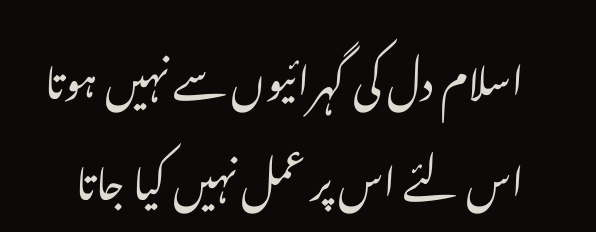اسلام دل کی گہرائیوں سے نہیں ہوتا اس لئے اس پر عمل نہیں کیا جاتا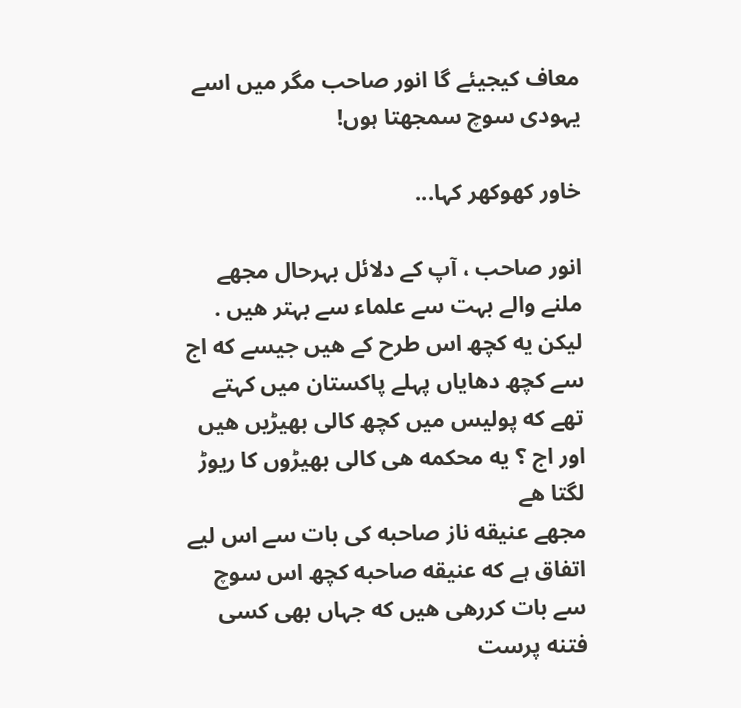معاف کیجیئے گا انور صاحب مگر میں اسے یہودی سوچ سمجھتا ہوں!

خاور کھوکھر کہا...

انور صاحب ، آپ کے دلائل بہرحال مجھے ملنے والے بہت سے علماء سے بہتر هیں . لیکن یه کچھ اس طرح کے هیں جیسے که اج سے کچھ دھایاں پہلے پاکستان میں کہتے تھے که پولیس میں کچھ کالی بھیڑیں هیں اور اج ؟ یه محکمه هی کالی بھیڑوں کا ریوڑ لگتا هے
مجھے عنیقه ناز صاحبه کی بات سے اس لیے اتفاق ہے که عنیقه صاحبه کچھ اس سوچ سے بات کررهی هیں که جہاں بھی کسی فتنه پرست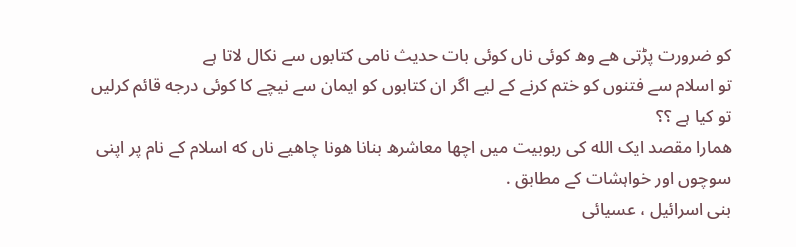کو ضرورت پڑتی هے وھ کوئی ناں کوئی بات حدیث نامی کتابوں سے نکال لاتا ہے
تو اسلام سے فتنوں کو ختم کرنے کے لیے اگر ان کتابوں کو ایمان سے نیچے کا کوئی درجه قائم کرلیں تو کیا ہے ؟؟
همارا مقصد ایک الله کی ربوبیت میں اچھا معاشرھ بنانا هونا چاھیے ناں که اسلام کے نام پر اپنی سوچوں اور خواہشات کے مطابق .
بنی اسرائیل ، عسیائی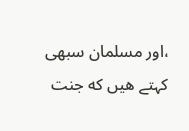،اور مسلمان سبھی کہتے هیں که جنت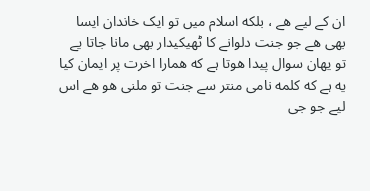ان کے لیے هے ، بلکه اسلام میں تو ایک خاندان ایسا بھی هے جو جنت دلوانے کا ٹھیکیدار بھی مانا جاتا يے
تو یهان سوال پیدا هوتا ہے که همارا اخرت پر ایمان کیا یه ہے که کلمه نامی منتر سے جنت تو ملنی هو هے اس لیے جو جی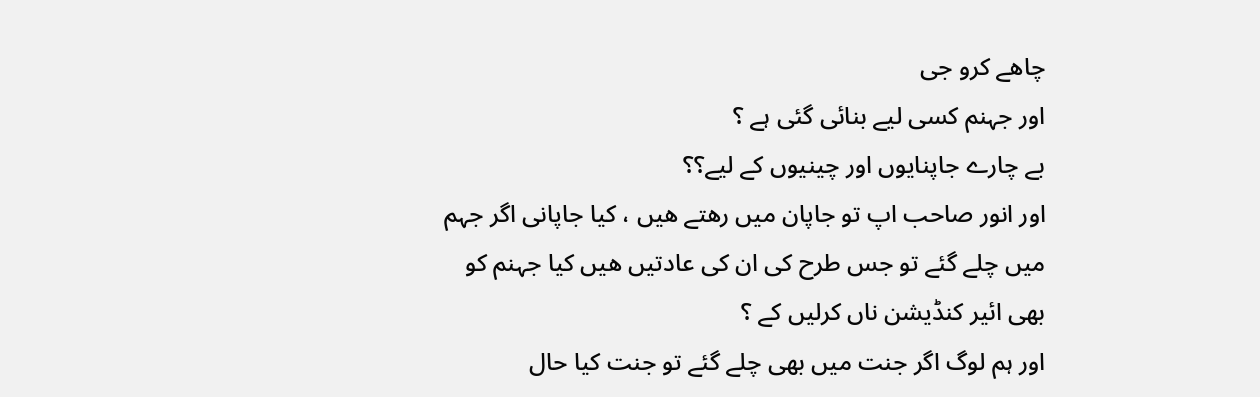چاھے کرو جی
اور جہنم کسی لیے بنائی گئی ہے ؟
بے چارے جاپنایوں اور چینیوں کے لیے؟؟
اور انور صاحب اپ تو جاپان میں رھتے هیں ، کیا جاپانی اگر جہم میں چلے گئے تو جس طرح کی ان کی عادتیں هیں کیا جہنم کو بھی ائیر کنڈیشن ناں کرلیں کے ؟
اور ہم لوگ اگر جنت میں بھی چلے گئے تو جنت کیا حال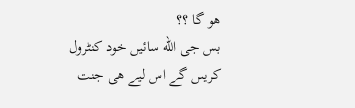هو گا ؟؟
بس جی الله سائیں خود کنٹرول کریںں گے اس لیے هی جنت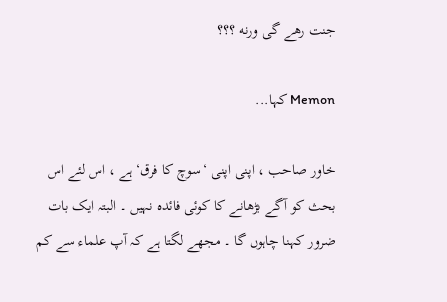جنت رهے گی ورنه ؟؟؟

Memon کہا...

خاور صاحب ، اپنی اپنی ‘سوچ کا فرق‘ ہے ، اس لئے اس بحث کو آگے بڑھانے کا کوئی فائدہ نہیں ۔ البتہ ایک بات ضرور کہنا چاہوں گا ۔ مجھے لگتا ہے کہ آپ علماء سے کم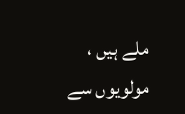ملے ہیں ، مولویوں سے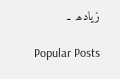زیادھ ۔

Popular Posts